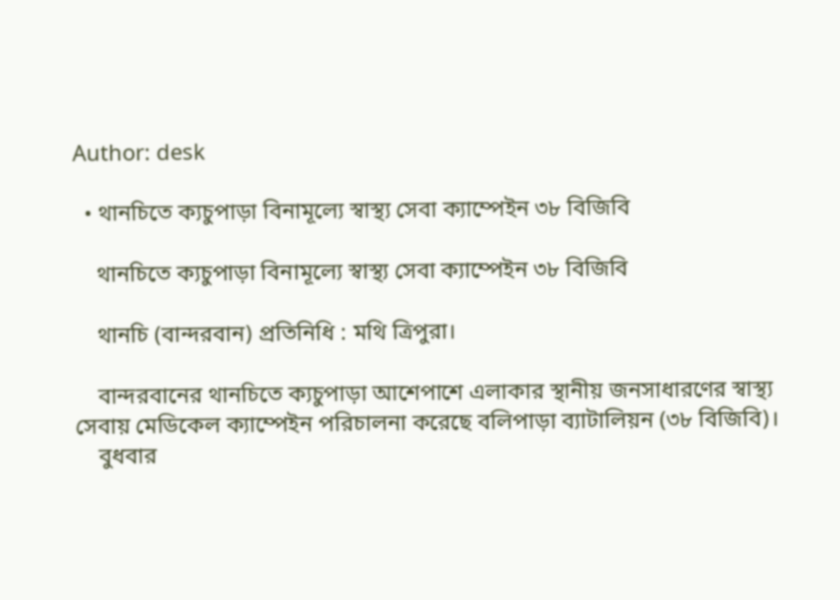Author: desk

  • থানচিতে ক্যচুপাড়া বিনামূল্যে স্বাস্থ্য সেবা ক্যাম্পেইন ৩৮ বিজিবি

    থানচিতে ক্যচুপাড়া বিনামূল্যে স্বাস্থ্য সেবা ক্যাম্পেইন ৩৮ বিজিবি

    থানচি (বান্দরবান) প্রতিনিধি : মথি ত্রিপুরা।

    বান্দরবানের থানচিতে ক্যচুপাড়া আশেপাশে এলাকার স্থানীয় জনসাধারণের স্বাস্থ্য সেবায় মেডিকেল ক্যাম্পেইন পরিচালনা করেছে বলিপাড়া ব্যাটালিয়ন (৩৮ বিজিবি)।
    বুধবার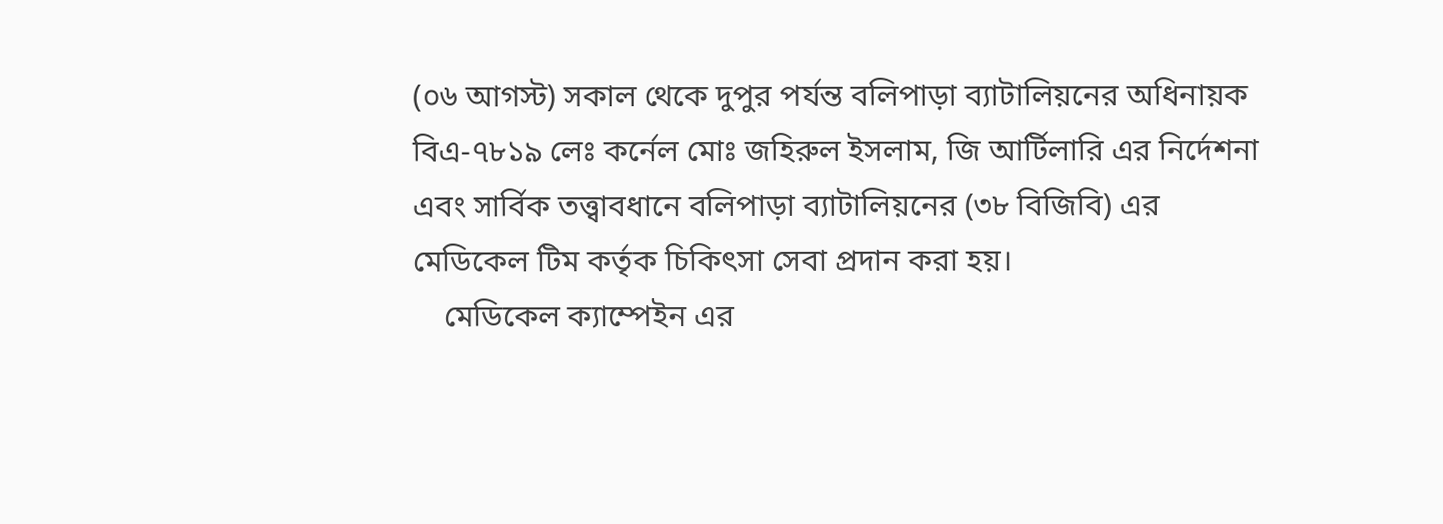(০৬ আগস্ট) সকাল থেকে দুপুর পর্যন্ত বলিপাড়া ব্যাটালিয়নের অধিনায়ক বিএ-৭৮১৯ লেঃ কর্নেল মোঃ জহিরুল ইসলাম, জি আর্টিলারি এর নির্দেশনা এবং সার্বিক তত্ত্বাবধানে বলিপাড়া ব্যাটালিয়নের (৩৮ বিজিবি) এর মেডিকেল টিম কর্তৃক চিকিৎসা সেবা প্রদান করা হয়।
    মেডিকেল ক্যাম্পেইন এর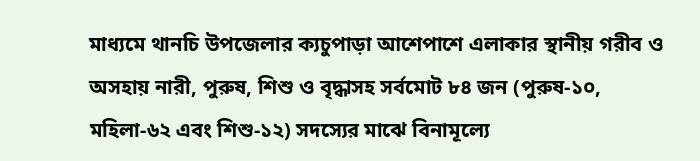মাধ্যমে থানচি উপজেলার ক্যচুপাড়া আশেপাশে এলাকার স্থানীয় গরীব ও অসহায় নারী, পুরুষ, শিশু ও বৃদ্ধাসহ সর্বমোট ৮৪ জন (পুরুষ-১০, মহিলা-৬২ এবং শিশু-১২) সদস্যের মাঝে বিনামূল্যে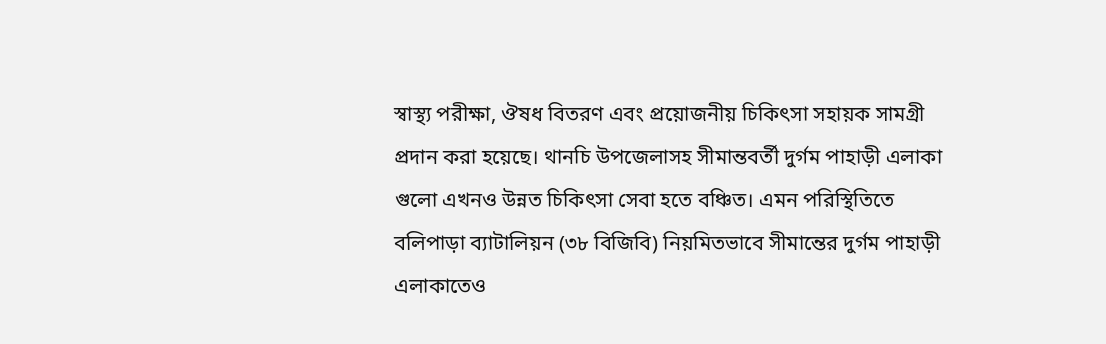স্বাস্থ্য পরীক্ষা, ঔষধ বিতরণ এবং প্রয়োজনীয় চিকিৎসা সহায়ক সামগ্রী প্রদান করা হয়েছে। থানচি উপজেলাসহ সীমান্তবর্তী দুর্গম পাহাড়ী এলাকা গুলো এখনও উন্নত চিকিৎসা সেবা হতে বঞ্চিত। এমন পরিস্থিতিতে বলিপাড়া ব্যাটালিয়ন (৩৮ বিজিবি) নিয়মিতভাবে সীমান্তের দুর্গম পাহাড়ী এলাকাতেও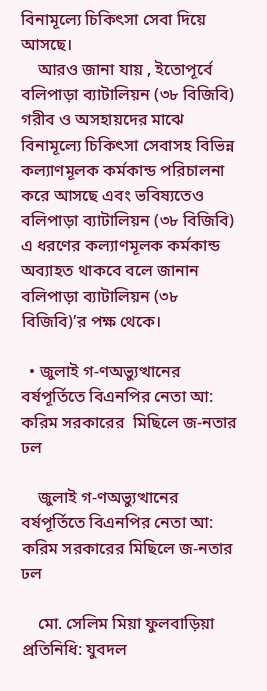বিনামূল্যে চিকিৎসা সেবা দিয়ে আসছে।
    আরও জানা যায় , ইতোপূর্বে বলিপাড়া ব্যাটালিয়ন (৩৮ বিজিবি) গরীব ও অসহায়দের মাঝে বিনামূল্যে চিকিৎসা সেবাসহ বিভিন্ন কল্যাণমূলক কর্মকান্ড পরিচালনা করে আসছে এবং ভবিষ্যতেও বলিপাড়া ব্যাটালিয়ন (৩৮ বিজিবি) এ ধরণের কল্যাণমূলক কর্মকান্ড অব্যাহত থাকবে বলে জানান বলিপাড়া ব্যাটালিয়ন (৩৮ বিজিবি)’র পক্ষ থেকে।

  • জুলাই গ-ণঅভ্যুত্থানের বর্ষপূর্তিতে বিএনপির নেতা আ: করিম সরকারের  মিছিলে জ-নতার ঢল

    জুলাই গ-ণঅভ্যুত্থানের বর্ষপূর্তিতে বিএনপির নেতা আ: করিম সরকারের মিছিলে জ-নতার ঢল

    মো. সেলিম মিয়া ফুলবাড়িয়া প্রতিনিধি: যুবদল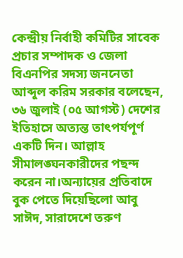কেন্দ্রীয় নির্বাহী কমিটির সাবেক প্রচার সম্পাদক ও জেলা বিএনপির সদস্য জননেতা আব্দুল করিম সরকার বলেছেন, ৩৬ জুলাই (০৫ আগস্ট) দেশের ইতিহাসে অত্যন্ত তাৎপর্যপূর্ণ একটি দিন। আল্লাহ সীমালঙ্ঘনকারীদের পছন্দ করেন না।অন্যায়ের প্রতিবাদে বুক পেতে দিয়েছিলো আবু সাঈদ, সারাদেশে তরুণ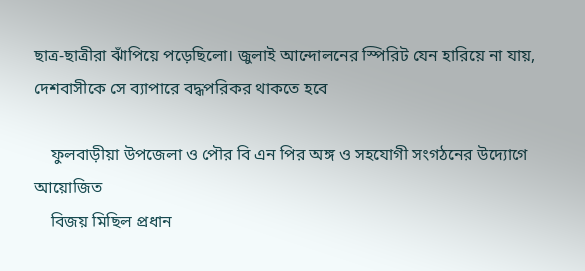ছাত্র-ছাত্রীরা ঝাঁপিয়ে পড়েছিলো। জুলাই আন্দোলনের স্পিরিট যেন হারিয়ে না যায়, দেশবাসীকে সে ব্যাপারে বদ্ধপরিকর থাকতে হবে

    ফুলবাড়ীয়া উপজেলা ও পৌর বি এন পির অঙ্গ ও সহযোগী সংগঠনের উদ্যোগে আয়োজিত
    বিজয় মিছিল প্রধান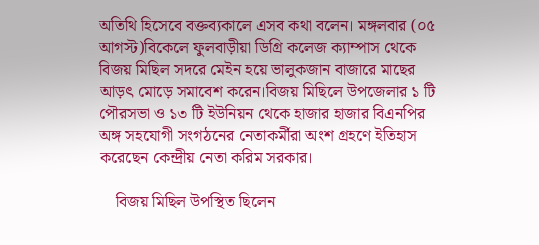অতিথি হিসেবে বক্তব্যকালে এসব কথা বলেন। মঙ্গলবার (০৫ আগস্ট)বিকেলে ফুলবাড়ীয়া ডিগ্রি কলেজ ক্যাম্পাস থেকে বিজয় মিছিল সদরে মেইন হয়ে ভালুকজান বাজারে মাছের আড়ৎ মোড়ে সমাবেশ করেন।বিজয় মিছিলে উপজেলার ১ টি পৌরসভা ও ১৩ টি ইউনিয়ন থেকে হাজার হাজার বিএনপির অঙ্গ সহযোগী সংগঠনের নেতাকর্মীরা অংশ গ্রহণে ইতিহাস করেছেন কেন্দ্রীয় নেতা করিম সরকার।

    বিজয় মিছিল উপস্থিত ছিলেন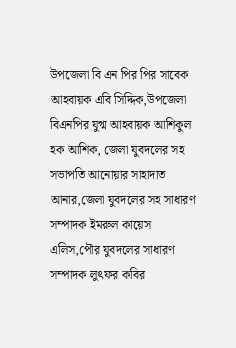উপজেলা বি এন পির পির সাবেক আহবায়ক এবি সিদ্দিক,উপজেলা বিএনপির যুগ্ম আহবায়ক আশিকুল হক আশিক, জেলা যুবদলের সহ সভাপতি আনোয়ার সাহাদাত আনার,জেলা যুবদলের সহ সাধারণ সম্পাদক ইমরুল কায়েস এলিস,পৌর যুবদলের সাধারণ সম্পাদক লুৎফর কবির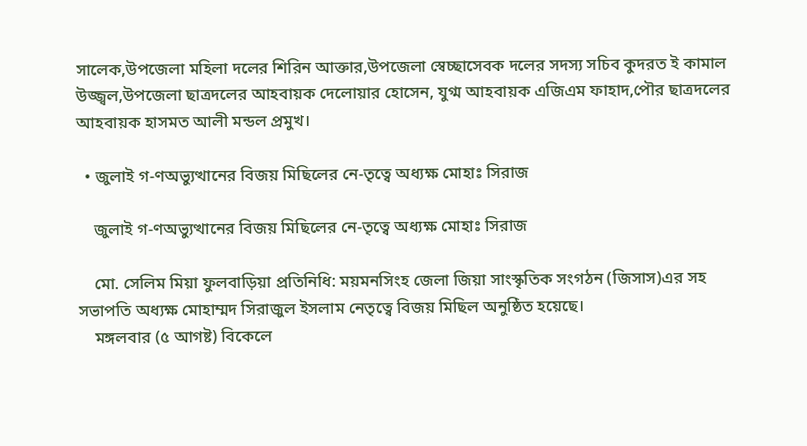সালেক,উপজেলা মহিলা দলের শিরিন আক্তার,উপজেলা স্বেচ্ছাসেবক দলের সদস্য সচিব কুদরত ই কামাল উজ্জ্বল,উপজেলা ছাত্রদলের আহবায়ক দেলোয়ার হোসেন, যুগ্ম আহবায়ক এজিএম ফাহাদ,পৌর ছাত্রদলের আহবায়ক হাসমত আলী মন্ডল প্রমুখ।

  • জুলাই গ-ণঅভ্যুত্থানের বিজয় মিছিলের নে-তৃত্বে অধ্যক্ষ মোহাঃ সিরাজ

    জুলাই গ-ণঅভ্যুত্থানের বিজয় মিছিলের নে-তৃত্বে অধ্যক্ষ মোহাঃ সিরাজ

    মো. সেলিম মিয়া ফুলবাড়িয়া প্রতিনিধি: ময়মনসিংহ জেলা জিয়া সাংস্কৃতিক সংগঠন (জিসাস)এর সহ সভাপতি অধ্যক্ষ মোহাম্মদ সিরাজুল ইসলাম নেতৃত্বে বিজয় মিছিল অনুষ্ঠিত হয়েছে।
    মঙ্গলবার (৫ আগষ্ট) বিকেলে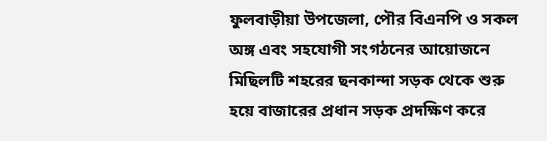ফুলবাড়ীয়া উপজেলা, পৌর বিএনপি ও সকল অঙ্গ এবং সহযোগী সংগঠনের আয়োজনে মিছিলটি শহরের ছনকান্দা সড়ক থেকে শুরু হয়ে বাজারের প্রধান সড়ক প্রদক্ষিণ করে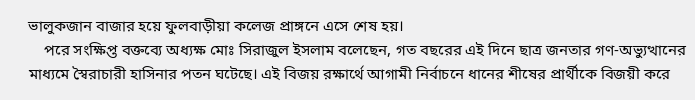ভালুকজান বাজার হয়ে ফুলবাড়ীয়া কলেজ প্রাঙ্গনে এসে শেষ হয়।
    পরে সংক্ষিপ্ত বক্তব্যে অধ্যক্ষ মোঃ সিরাজুল ইসলাম বলেছেন, গত বছরের এই দিনে ছাত্র জনতার গণ-অভ্যুত্থানের মাধ্যমে স্বৈরাচারী হাসিনার পতন ঘটেছে। এই বিজয় রক্ষার্থে আগামী নির্বাচনে ধানের শীষের প্রার্থীকে বিজয়ী করে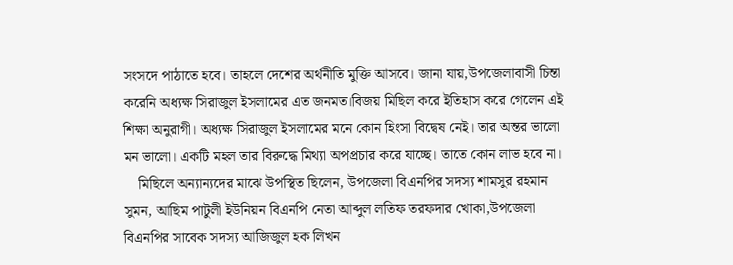সংসদে পাঠাতে হবে। তাহলে দেশের অর্থনীতি মুক্তি আসবে। জানা যায়,উপজেলাবাসী চিন্তা করেনি অধ্যক্ষ সিরাজুল ইসলামের এত জনমত।বিজয় মিছিল করে ইতিহাস করে গেলেন এই শিক্ষা অনুরাগী। অধ্যক্ষ সিরাজুল ইসলামের মনে কোন হিংসা বিদ্বেষ নেই। তার অন্তর ভালো মন ভালো। একটি মহল তার বিরুদ্ধে মিথ্যা অপপ্রচার করে যাচ্ছে। তাতে কোন লাভ হবে না।
    মিছিলে অন্যান্যদের মাঝে উপস্থিত ছিলেন, উপজেলা বিএনপির সদস্য শামসুর রহমান সুমন, আছিম পাটুলী ইউনিয়ন বিএনপি নেতা আব্দুল লতিফ তরফদার খোকা,উপজেলা বিএনপির সাবেক সদস্য আজিজুল হক লিখন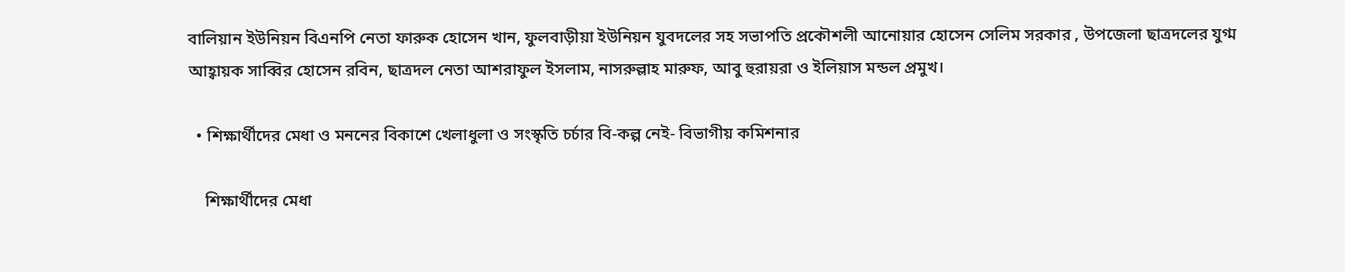বালিয়ান ইউনিয়ন বিএনপি নেতা ফারুক হোসেন খান, ফুলবাড়ীয়া ইউনিয়ন যুবদলের সহ সভাপতি প্রকৌশলী আনোয়ার হোসেন সেলিম সরকার , উপজেলা ছাত্রদলের যুগ্ম আহ্বায়ক সাব্বির হোসেন রবিন, ছাত্রদল নেতা আশরাফুল ইসলাম, নাসরুল্লাহ মারুফ, আবু হুরায়রা ও ইলিয়াস মন্ডল প্রমুখ।

  • শিক্ষার্থীদের মেধা ও মননের বিকাশে খেলাধুলা ও সংস্কৃতি চর্চার বি-কল্প নেই- বিভাগীয় কমিশনার

    শিক্ষার্থীদের মেধা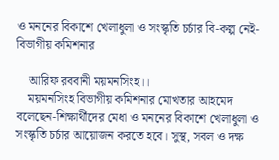ও মননের বিকাশে খেলাধুলা ও সংস্কৃতি চর্চার বি-কল্প নেই- বিভাগীয় কমিশনার

    আরিফ রববানী ময়মনসিংহ।।
    ময়মনসিংহ বিভাগীয় কমিশনার মোখতার আহমেদ বলেছেন-শিক্ষার্থীদের মেধা ও মননের বিকাশে খেলাধুলা ও সংস্কৃতি চর্চার আয়োজন করতে হবে। সুস্থ, সবল ও দক্ষ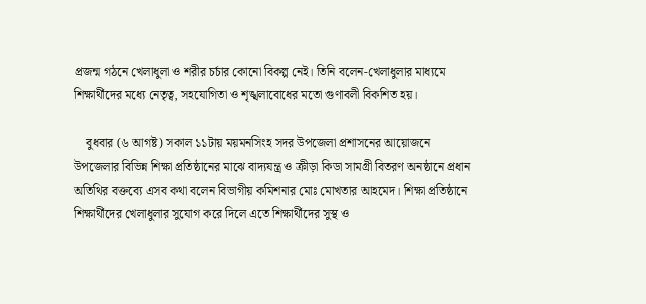প্রজন্ম গঠনে খেলাধুলা ও শরীর চর্চার কোনো বিকল্প নেই। তিনি বলেন-খেলাধুলার মাধ্যমে শিক্ষার্থীদের মধ্যে নেতৃত্ব, সহযোগিতা ও শৃঙ্খলাবোধের মতো গুণাবলী বিকশিত হয়।

    বুধবার (৬ আগষ্ট) সকাল ১১টায় ময়মনসিংহ সদর উপজেলা প্রশাসনের আয়োজনে উপজেলার বিভিন্ন শিক্ষা প্রতিষ্ঠানের মাঝে বাদ্যযন্ত্র ও ক্রীড়া কিডা সামগ্রী বিতরণ অনষ্ঠানে প্রধান অতিথির বক্তব্যে এসব কথা বলেন বিভাগীয় কমিশনার মোঃ মোখতার আহমেদ। শিক্ষা প্রতিষ্ঠানে শিক্ষার্থীদের খেলাধুলার সুযোগ করে দিলে এতে শিক্ষার্থীদের সুস্থ ও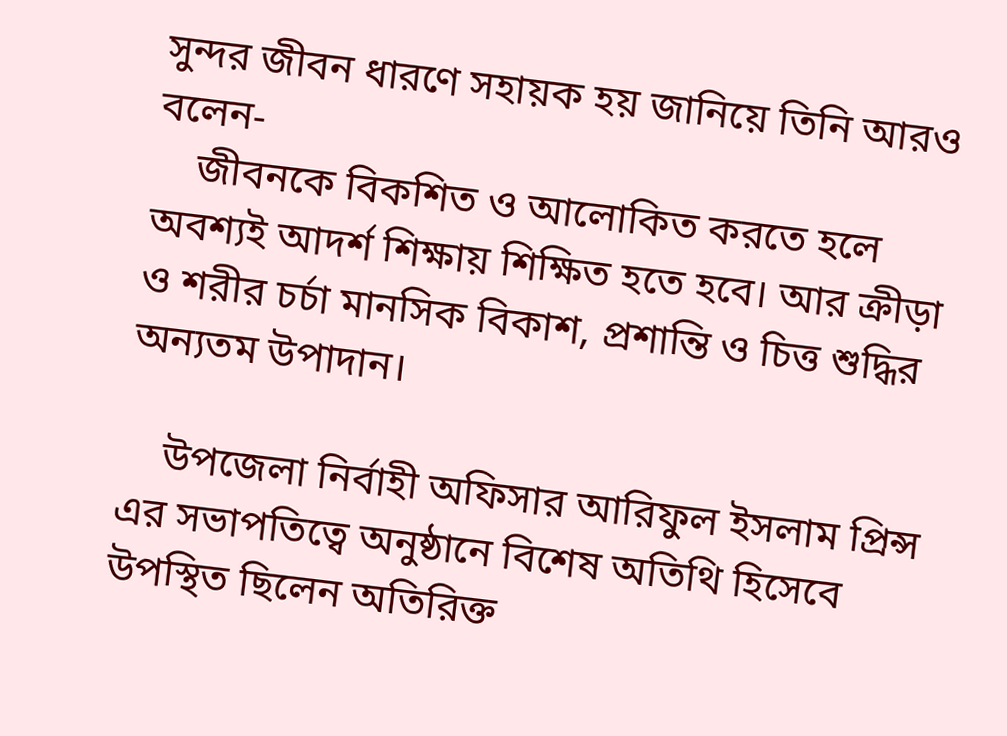সুন্দর জীবন ধারণে সহায়ক হয় জানিয়ে তিনি আরও বলেন-
    জীবনকে বিকশিত ও আলোকিত করতে হলে অবশ্যই আদর্শ শিক্ষায় শিক্ষিত হতে হবে। আর ক্রীড়া ও শরীর চর্চা মানসিক বিকাশ, প্রশান্তি ও চিত্ত শুদ্ধির অন্যতম উপাদান।

    উপজেলা নির্বাহী অফিসার আরিফুল ইসলাম প্রিন্স এর সভাপতিত্বে অনুষ্ঠানে বিশেষ অতিথি হিসেবে উপস্থিত ছিলেন অতিরিক্ত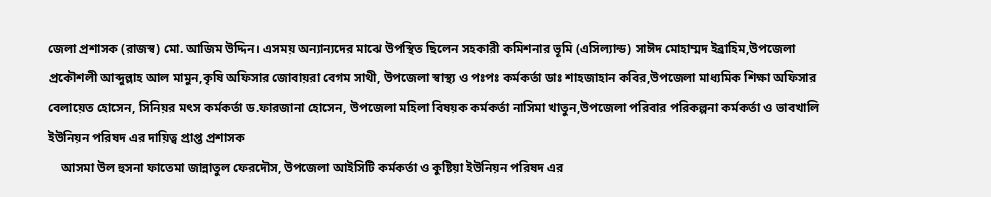জেলা প্রশাসক (রাজস্ব) মো. আজিম উদ্দিন। এসময় অন্যান্যদের মাঝে উপস্থিত ছিলেন সহকারী কমিশনার ভূমি (এসিল্যান্ড) সাঈদ মোহাম্মদ ইব্রাহিম,উপজেলা প্রকৌশলী আব্দুল্লাহ আল মামুন,কৃষি অফিসার জোবায়রা বেগম সাথী, উপজেলা স্বাস্থ্য ও পঃপঃ কর্মকর্তা ডাঃ শাহজাহান কবির,উপজেলা মাধ্যমিক শিক্ষা অফিসার বেলায়েত হোসেন, সিনিয়র মৎস কর্মকর্তা ড.ফারজানা হোসেন, উপজেলা মহিলা বিষয়ক কর্মকর্তা নাসিমা খাতুন,উপজেলা পরিবার পরিকল্পনা কর্মকর্তা ও ভাবখালি ইউনিয়ন পরিষদ এর দায়িত্ব প্রাপ্ত প্রশাসক
    আসমা উল হুসনা ফাতেমা জান্নাতুল ফেরদৌস, উপজেলা আইসিটি কর্মকর্তা ও কুষ্টিয়া ইউনিয়ন পরিষদ এর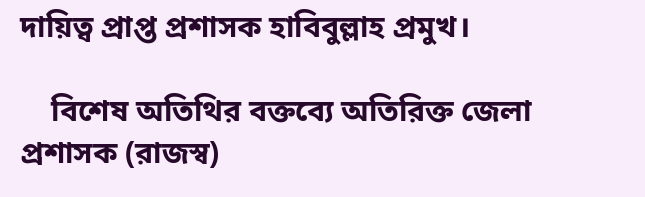দায়িত্ব প্রাপ্ত প্রশাসক হাবিবুল্লাহ প্রমুখ।

    বিশেষ অতিথির বক্তব্যে অতিরিক্ত জেলা প্রশাসক (রাজস্ব)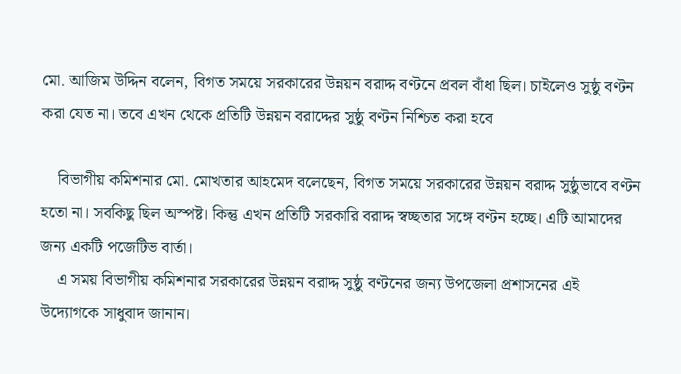মো. আজিম উদ্দিন বলেন, বিগত সময়ে সরকারের উন্নয়ন বরাদ্দ বণ্টনে প্রবল বাঁধা ছিল। চাইলেও সুষ্ঠু বণ্টন করা যেত না। তবে এখন থেকে প্রতিটি উন্নয়ন বরাদ্দের সুষ্ঠু বণ্টন নিশ্চিত করা হবে

    বিভাগীয় কমিশনার মো. মোখতার আহমেদ বলেছেন, বিগত সময়ে সরকারের উন্নয়ন বরাদ্দ সুষ্ঠুভাবে বণ্টন হতো না। সবকিছু ছিল অস্পষ্ট। কিন্তু এখন প্রতিটি সরকারি বরাদ্দ স্বচ্ছতার সঙ্গে বণ্টন হচ্ছে। এটি আমাদের জন‍্য একটি পজেটিভ বার্তা।
    এ সময় বিভাগীয় কমিশনার সরকারের উন্নয়ন বরাদ্দ সুষ্ঠু বণ্টনের জন‍্য উপজেলা প্রশাসনের এই উদ্যোগকে সাধুবাদ জানান।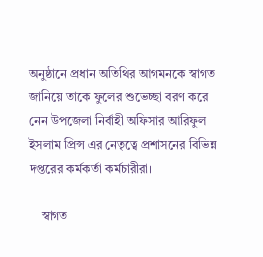অনুষ্ঠানে প্রধান অতিথির আগমনকে স্বাগত জানিয়ে তাকে ফুলের শুভেচ্ছা বরণ করে নেন উপজেলা নির্বাহী অফিসার আরিফুল ইসলাম প্রিন্স এর নেতৃত্বে প্রশাসনের বিভিন্ন দপ্তরের কর্মকর্তা কর্মচারীরা।

    স্বাগত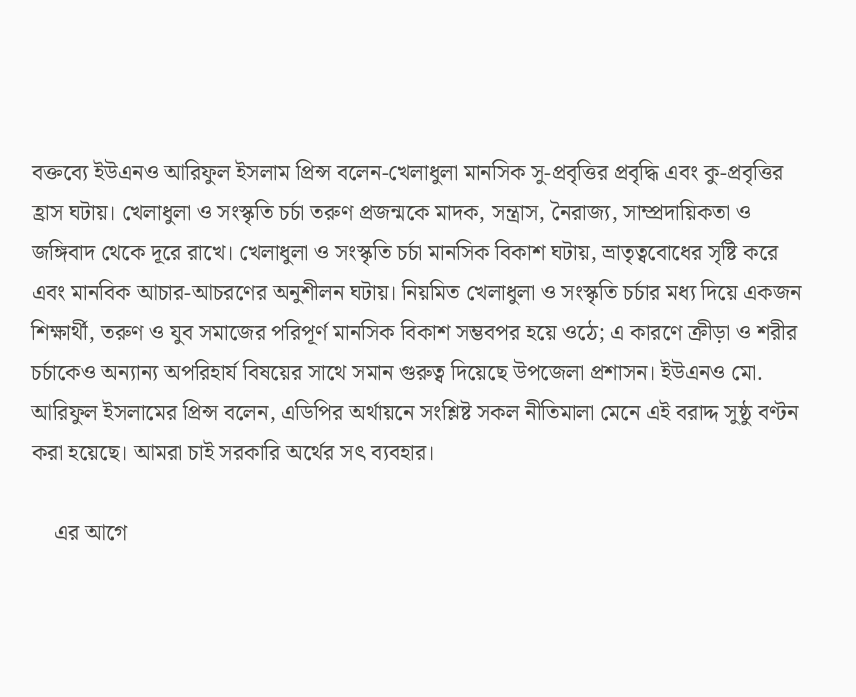বক্তব্যে ইউএনও আরিফুল ইসলাম প্রিন্স বলেন-খেলাধুলা মানসিক সু-প্রবৃত্তির প্রবৃদ্ধি এবং কু-প্রবৃত্তির হ্রাস ঘটায়। খেলাধুলা ও সংস্কৃতি চর্চা তরুণ প্রজন্মকে মাদক, সন্ত্রাস, নৈরাজ্য, সাম্প্রদায়িকতা ও জঙ্গিবাদ থেকে দূরে রাখে। খেলাধুলা ও সংস্কৃতি চর্চা মানসিক বিকাশ ঘটায়, ভ্রাতৃত্ববোধের সৃষ্টি করে এবং মানবিক আচার-আচরণের অনুশীলন ঘটায়। নিয়মিত খেলাধুলা ও সংস্কৃতি চর্চার মধ্য দিয়ে একজন শিক্ষার্থী, তরুণ ও যুব সমাজের পরিপূর্ণ মানসিক বিকাশ সম্ভবপর হয়ে ওঠে; এ কারণে ক্রীড়া ও শরীর চর্চাকেও অন্যান্য অপরিহার্য বিষয়ের সাথে সমান গুরুত্ব দিয়েছে উপজেলা প্রশাসন। ইউএনও মো. আরিফুল ইসলামের প্রিন্স বলেন, এডিপির অর্থায়নে সংশ্লিষ্ট সকল নীতিমালা মেনে এই বরাদ্দ সুষ্ঠু বণ্টন করা হয়েছে। আমরা চাই সরকারি অর্থের স‍ৎ ব‍্যবহার।

    এর আগে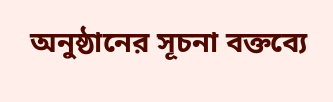অনুষ্ঠানের সূচনা বক্তব্যে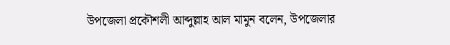উপজেলা প্রকৌশলী আব্দুল্লাহ আল মামুন বলেন, উপজেলার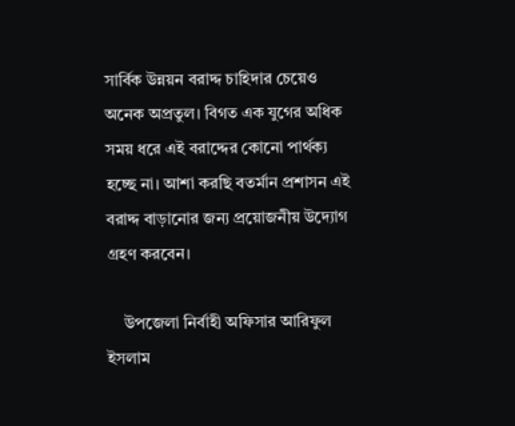সার্বিক উন্নয়ন বরাদ্দ চাহিদার চেয়েও অনেক অপ্রতুল। বিগত এক যুগের অধিক সময় ধরে এই বরাদ্দের কোনো পার্থক্য হচ্ছে না। আশা করছি বতর্মান প্রশাসন এই বরাদ্দ বাড়ানোর জন‍্য প্রয়োজনীয় উদ্যোগ গ্রহণ করবেন।

    উপজেলা নির্বাহী অফিসার আরিফুল ইসলাম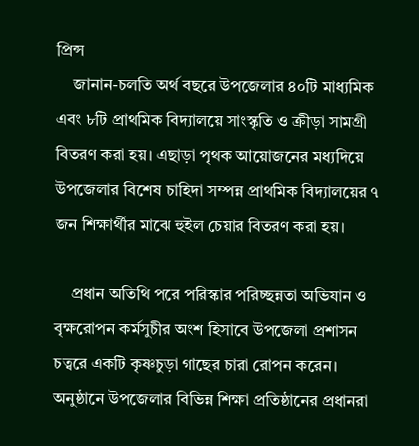প্রিন্স
    জানান-চলতি অর্থ বছরে উপজেলার ৪০টি মাধ‍্যমিক এবং ৮টি প্রাথমিক বিদ‍্যালয়ে সাংস্কৃতি ও ক্রীড়া সামগ্রী বিতরণ করা হয়। এছাড়া পৃথক আয়োজনের মধ‍্যদিয়ে উপজেলার বিশেষ চাহিদা সম্পন্ন প্রাথমিক বিদ্যালয়ের ৭ জন শিক্ষার্থীর মাঝে হুইল চেয়ার বিতরণ করা হয়।

    প্রধান অতিথি পরে পরিস্কার পরিচ্ছন্নতা অভিযান ও বৃক্ষরোপন কর্মসুচীর অংশ হিসাবে উপজেলা প্রশাসন চত্বরে একটি কৃষ্ণচুড়া গাছের চারা রোপন করেন। অনুষ্ঠানে উপজেলার বিভিন্ন শিক্ষা প্রতিষ্ঠানের প্রধানরা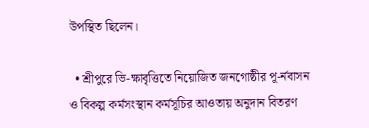উপস্থিত ছিলেন।

  • শ্রীপুরে ভি-ক্ষাবৃত্তিতে নিয়োজিত জনগোষ্ঠীর পূ-র্নবাসন ও বিকল্প কর্মসংস্থান কর্মসূচির আওতায় অনুদান বিতরণ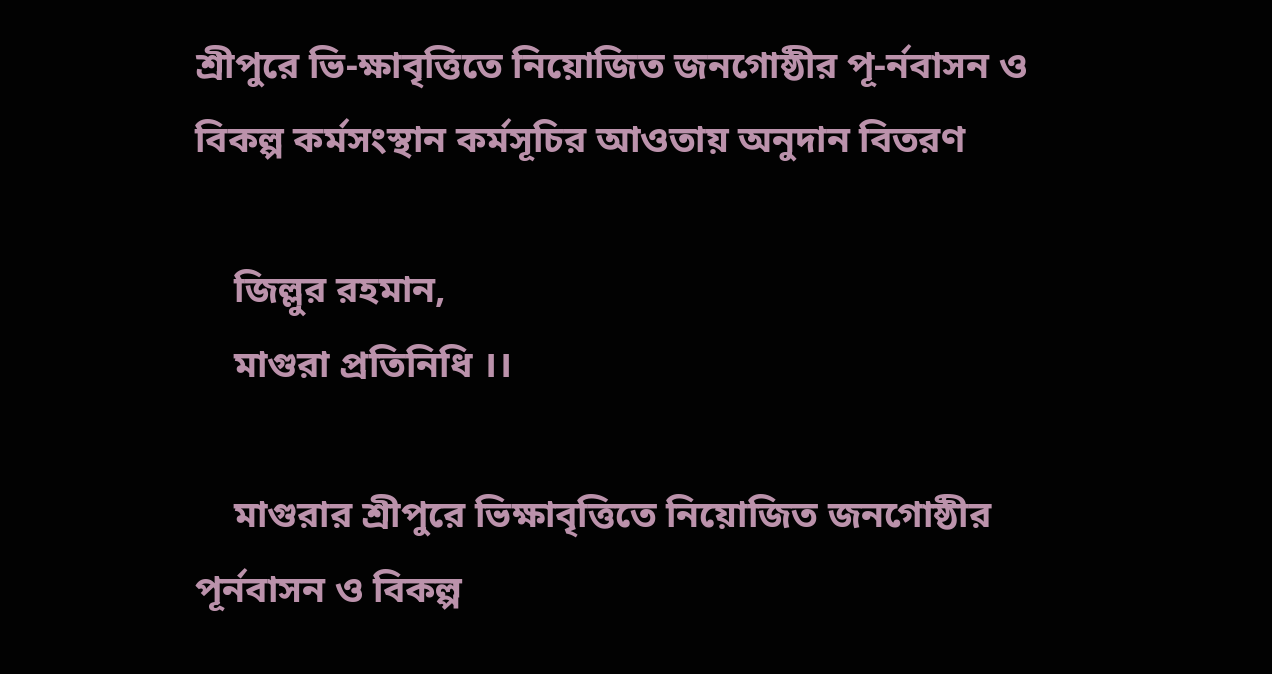শ্রীপুরে ভি-ক্ষাবৃত্তিতে নিয়োজিত জনগোষ্ঠীর পূ-র্নবাসন ও বিকল্প কর্মসংস্থান কর্মসূচির আওতায় অনুদান বিতরণ

    জিল্লুর রহমান,
    মাগুরা প্রতিনিধি ।।

    মাগুরার শ্রীপুরে ভিক্ষাবৃত্তিতে নিয়োজিত জনগোষ্ঠীর পূর্নবাসন ও বিকল্প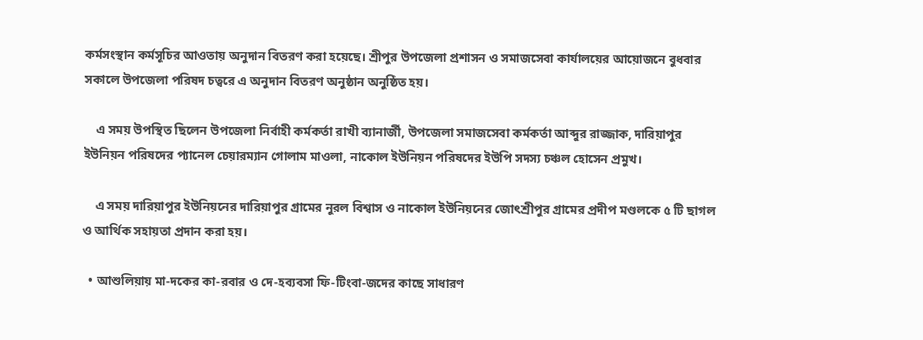কর্মসংস্থান কর্মসূচির আওতায় অনুদান বিতরণ করা হয়েছে। শ্রীপুর উপজেলা প্রশাসন ও সমাজসেবা কার্যালয়ের আয়োজনে বুধবার সকালে উপজেলা পরিষদ চত্বরে এ অনুদান বিতরণ অনুষ্ঠান অনুষ্ঠিত হয়।

    এ সময় উপস্থিত ছিলেন উপজেলা নির্বাহী কর্মকর্তা রাখী ব্যানার্জী, উপজেলা সমাজসেবা কর্মকর্তা আব্দুর রাজ্জাক, দারিয়াপুর ইউনিয়ন পরিষদের প্যানেল চেয়ারম্যান গোলাম মাওলা, নাকোল ইউনিয়ন পরিষদের ইউপি সদস্য চঞ্চল হোসেন প্রমুখ।

    এ সময় দারিয়াপুর ইউনিয়নের দারিয়াপুর গ্রামের নুরল বিশ্বাস ও নাকোল ইউনিয়নের জোৎশ্রীপুর গ্রামের প্রদীপ মণ্ডলকে ৫ টি ছাগল ও আর্থিক সহায়তা প্রদান করা হয়।

  • আশুলিয়ায় মা-দকের কা-রবার ও দে-হব্যবসা ফি-টিংবা-জদের কাছে সাধারণ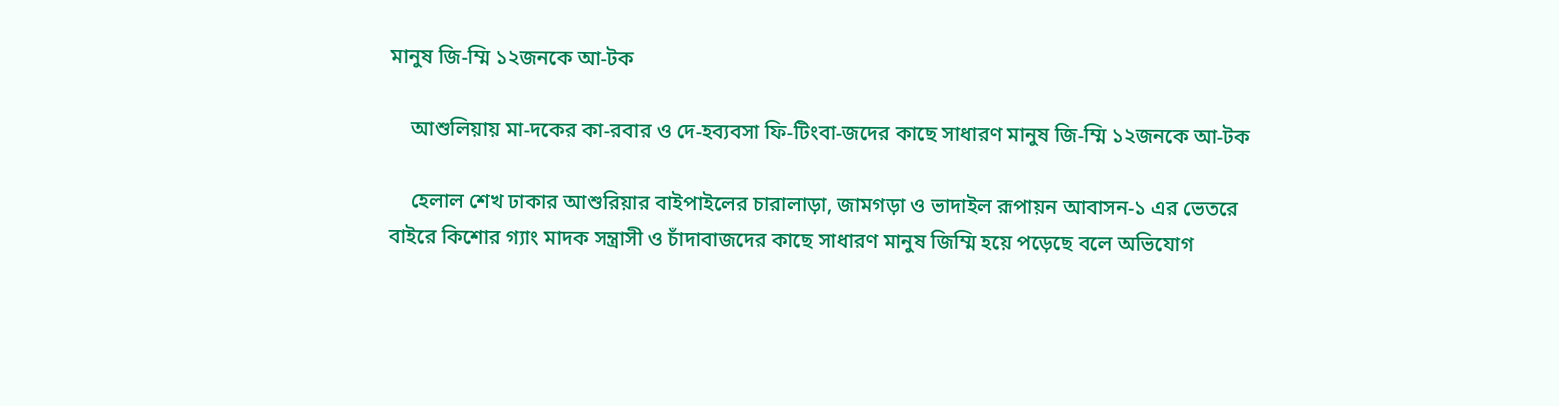মানুষ জি-ম্মি ১২জনকে আ-টক

    আশুলিয়ায় মা-দকের কা-রবার ও দে-হব্যবসা ফি-টিংবা-জদের কাছে সাধারণ মানুষ জি-ম্মি ১২জনকে আ-টক

    হেলাল শেখ ঢাকার আশুরিয়ার বাইপাইলের চারালাড়া, জামগড়া ও ভাদাইল রূপায়ন আবাসন-১ এর ভেতরে বাইরে কিশোর গ্যাং মাদক সন্ত্রাসী ও চাঁদাবাজদের কাছে সাধারণ মানুষ জিম্মি হয়ে পড়েছে বলে অভিযোগ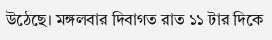উঠেছে। মঙ্গলবার দিবাগত রাত ১১ টার দিকে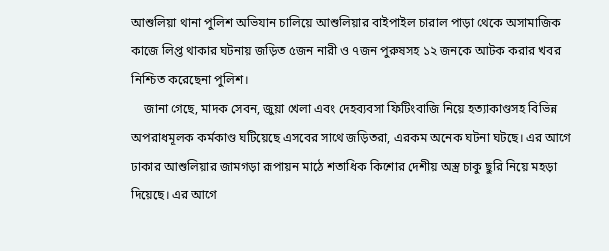আশুলিয়া থানা পুলিশ অভিযান চালিয়ে আশুলিয়ার বাইপাইল চারাল পাড়া থেকে অসামাজিক কাজে লিপ্ত থাকার ঘটনায় জড়িত ৫জন নারী ও ৭জন পুরুষসহ ১২ জনকে আটক করার খবর নিশ্চিত করেছেনা পুলিশ।
    জানা গেছে, মাদক সেবন, জুয়া খেলা এবং দেহব্যবসা ফিটিংবাজি নিয়ে হত্যাকাণ্ডসহ বিভিন্ন অপরাধমূলক কর্মকাণ্ড ঘটিয়েছে এসবের সাথে জড়িতরা, এরকম অনেক ঘটনা ঘটছে। এর আগে ঢাকার আশুলিয়ার জামগড়া রূপায়ন মাঠে শতাধিক কিশোর দেশীয় অস্ত্র চাকু ছুরি নিয়ে মহড়া দিয়েছে। এর আগে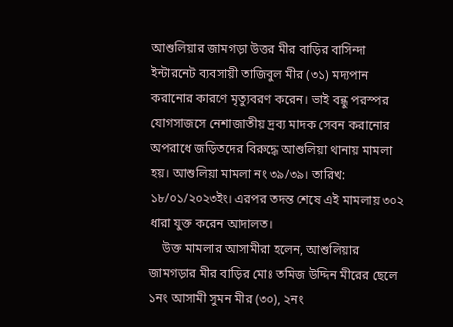আশুলিয়ার জামগড়া উত্তর মীর বাড়ির বাসিন্দা ইন্টারনেট ব্যবসায়ী তাজিবুল মীর (৩১) মদ্যপান করানোর কারণে মৃত্যুবরণ করেন। ভাই বন্ধু পরস্পর যোগসাজসে নেশাজাতীয় দ্রব্য মাদক সেবন করানোর অপরাধে জড়িতদের বিরুদ্ধে আশুলিয়া থানায় মামলা হয়। আশুলিয়া মামলা নং ৩৯/৩৯। তারিখ: ১৮/০১/২০২৩ইং। এরপর তদন্ত শেষে এই মামলায় ৩০২ ধারা যুক্ত করেন আদালত।
    উক্ত মামলার আসামীরা হলেন, আশুলিয়ার জামগড়ার মীর বাড়ির মোঃ তমিজ উদ্দিন মীরের ছেলে ১নং আসামী সুমন মীর (৩০), ২নং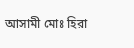আসামী মোঃ হিরা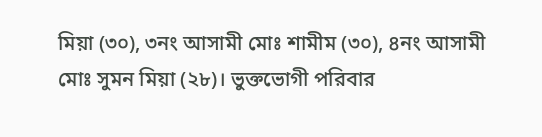মিয়া (৩০), ৩নং আসামী মোঃ শামীম (৩০), ৪নং আসামী মোঃ সুমন মিয়া (২৮)। ভুক্তভোগী পরিবার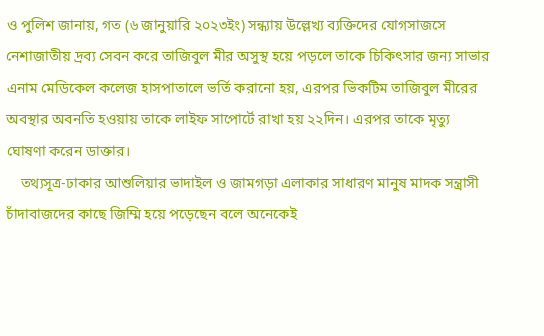ও পুলিশ জানায়, গত (৬ জানুয়ারি ২০২৩ইং) সন্ধ্যায় উল্লেখ্য ব্যক্তিদের যোগসাজসে নেশাজাতীয় দ্রব্য সেবন করে তাজিবুল মীর অসুস্থ হয়ে পড়লে তাকে চিকিৎসার জন্য সাভার এনাম মেডিকেল কলেজ হাসপাতালে ভর্তি করানো হয়, এরপর ভিকটিম তাজিবুল মীরের অবস্থার অবনতি হওয়ায় তাকে লাইফ সাপোর্টে রাখা হয় ২২দিন। এরপর তাকে মৃত্যু ঘোষণা করেন ডাক্তার।
    তথ্যসূত্র-ঢাকার আশুলিয়ার ভাদাইল ও জামগড়া এলাকার সাধারণ মানুষ মাদক সন্ত্রাসী চাঁদাবাজদের কাছে জিম্মি হয়ে পড়েছেন বলে অনেকেই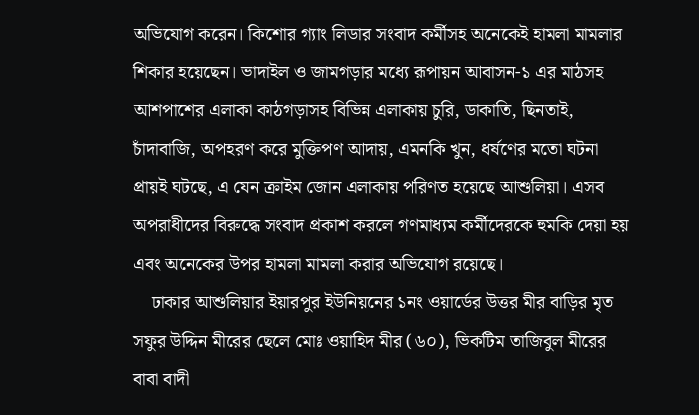অভিযোগ করেন। কিশোর গ্যাং লিডার সংবাদ কর্মীসহ অনেকেই হামলা মামলার শিকার হয়েছেন। ভাদাইল ও জামগড়ার মধ্যে রূপায়ন আবাসন-১ এর মাঠসহ আশপাশের এলাকা কাঠগড়াসহ বিভিন্ন এলাকায় চুরি, ডাকাতি, ছিনতাই, চাঁদাবাজি, অপহরণ করে মুক্তিপণ আদায়, এমনকি খুন, ধর্ষণের মতো ঘটনা প্রায়ই ঘটছে, এ যেন ক্রাইম জোন এলাকায় পরিণত হয়েছে আশুলিয়া। এসব অপরাধীদের বিরুদ্ধে সংবাদ প্রকাশ করলে গণমাধ্যম কর্মীদেরকে হুমকি দেয়া হয় এবং অনেকের উপর হামলা মামলা করার অভিযোগ রয়েছে।
    ঢাকার আশুলিয়ার ইয়ারপুর ইউনিয়নের ১নং ওয়ার্ডের উত্তর মীর বাড়ির মৃত সফুর উদ্দিন মীরের ছেলে মোঃ ওয়াহিদ মীর (৬০), ভিকটিম তাজিবুল মীরের বাবা বাদী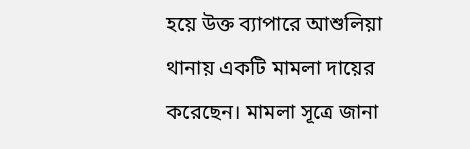হয়ে উক্ত ব্যাপারে আশুলিয়া থানায় একটি মামলা দায়ের করেছেন। মামলা সূত্রে জানা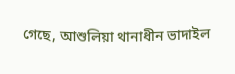গেছে, আশুলিয়া থানাধীন ভাদাইল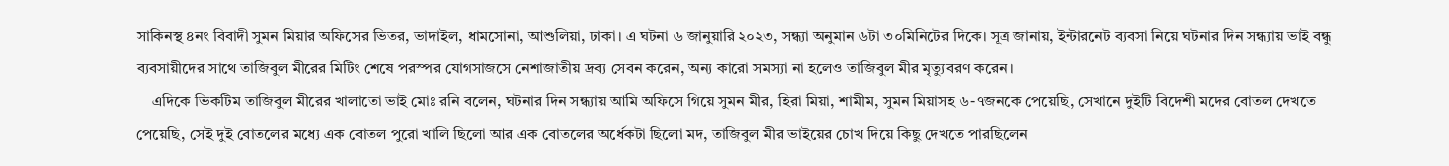সাকিনস্থ ৪নং বিবাদী সুমন মিয়ার অফিসের ভিতর, ভাদাইল, ধামসোনা, আশুলিয়া, ঢাকা। এ ঘটনা ৬ জানুয়ারি ২০২৩, সন্ধ্যা অনুমান ৬টা ৩০মিনিটের দিকে। সূত্র জানায়, ইন্টারনেট ব্যবসা নিয়ে ঘটনার দিন সন্ধ্যায় ভাই বন্ধু ব্যবসায়ীদের সাথে তাজিবুল মীরের মিটিং শেষে পরস্পর যোগসাজসে নেশাজাতীয় দ্রব্য সেবন করেন, অন্য কারো সমস্যা না হলেও তাজিবুল মীর মৃত্যুবরণ করেন।
    এদিকে ভিকটিম তাজিবুল মীরের খালাতো ভাই মোঃ রনি বলেন, ঘটনার দিন সন্ধ্যায় আমি অফিসে গিয়ে সুমন মীর, হিরা মিয়া, শামীম, সুমন মিয়াসহ ৬-৭জনকে পেয়েছি, সেখানে দুইটি বিদেশী মদের বোতল দেখতে পেয়েছি, সেই দুই বোতলের মধ্যে এক বোতল পুরো খালি ছিলো আর এক বোতলের অর্ধেকটা ছিলো মদ, তাজিবুল মীর ভাইয়ের চোখ দিয়ে কিছু দেখতে পারছিলেন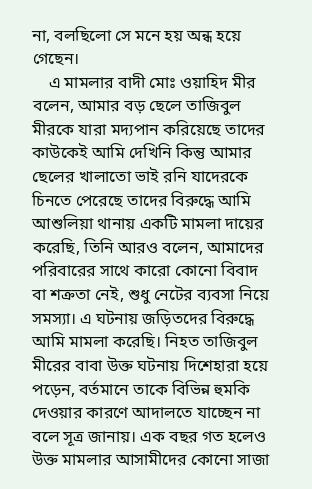না, বলছিলো সে মনে হয় অন্ধ হয়ে গেছেন।
    এ মামলার বাদী মোঃ ওয়াহিদ মীর বলেন, আমার বড় ছেলে তাজিবুল মীরকে যারা মদ্যপান করিয়েছে তাদের কাউকেই আমি দেখিনি কিন্তু আমার ছেলের খালাতো ভাই রনি যাদেরকে চিনতে পেরেছে তাদের বিরুদ্ধে আমি আশুলিয়া থানায় একটি মামলা দায়ের করেছি, তিনি আরও বলেন, আমাদের পরিবারের সাথে কারো কোনো বিবাদ বা শক্রতা নেই, শুধু নেটের ব্যবসা নিয়ে সমস্যা। এ ঘটনায় জড়িতদের বিরুদ্ধে আমি মামলা করেছি। নিহত তাজিবুল মীরের বাবা উক্ত ঘটনায় দিশেহারা হয়ে পড়েন, বর্তমানে তাকে বিভিন্ন হুমকি দেওয়ার কারণে আদালতে যাচ্ছেন না বলে সূত্র জানায়। এক বছর গত হলেও উক্ত মামলার আসামীদের কোনো সাজা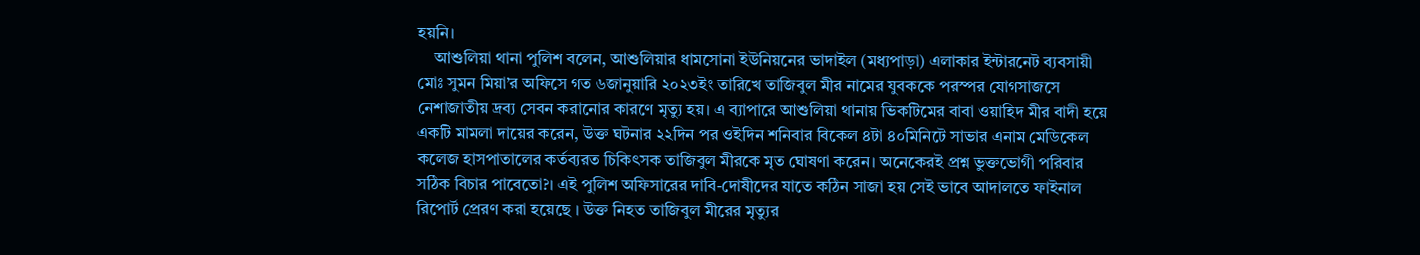হয়নি।
    আশুলিয়া থানা পুলিশ বলেন, আশুলিয়ার ধামসোনা ইউনিয়নের ভাদাইল (মধ্যপাড়া) এলাকার ইন্টারনেট ব্যবসায়ী মোঃ সুমন মিয়া’র অফিসে গত ৬জানুয়ারি ২০২৩ইং তারিখে তাজিবুল মীর নামের যুবককে পরস্পর যোগসাজসে নেশাজাতীয় দ্রব্য সেবন করানোর কারণে মৃত্যু হয়। এ ব্যাপারে আশুলিয়া থানায় ভিকটিমের বাবা ওয়াহিদ মীর বাদী হয়ে একটি মামলা দায়ের করেন, উক্ত ঘটনার ২২দিন পর ওইদিন শনিবার বিকেল ৪টা ৪০মিনিটে সাভার এনাম মেডিকেল কলেজ হাসপাতালের কর্তব্যরত চিকিৎসক তাজিবুল মীরকে মৃত ঘোষণা করেন। অনেকেরই প্রশ্ন ভুক্তভোগী পরিবার সঠিক বিচার পাবেতো?। এই পুলিশ অফিসারের দাবি-দোষীদের যাতে কঠিন সাজা হয় সেই ভাবে আদালতে ফাইনাল রিপোর্ট প্রেরণ করা হয়েছে । উক্ত নিহত তাজিবুল মীরের মৃত্যুর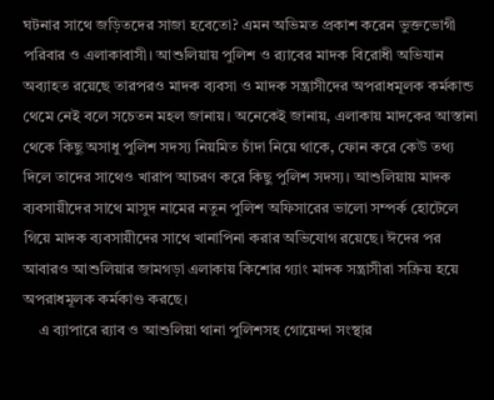ঘটনার সাথে জড়িতদের সাজা হবেতো? এমন অভিমত প্রকাশ করেন ভুক্তভোগী পরিবার ও এলাকাবাসী। আশুলিয়ায় পুলিশ ও র‍্যাবের মাদক বিরোধী অভিযান অব্যাহত রয়েছে তারপরও মাদক ব্যবসা ও মাদক সন্ত্রাসীদের অপরাধমূলক কর্মকান্ড থেমে নেই বলে সচেতন মহল জানায়। অনেকেই জানায়, এলাকায় মাদকের আস্তানা থেকে কিছু অসাধু পুলিশ সদস্য নিয়মিত চাঁদা নিয়ে থাকে, ফোন করে কেউ তথ্য দিলে তাদের সাথেও খারাপ আচরণ করে কিছু পুলিশ সদস্য। আশুলিয়ায় মাদক ব্যবসায়ীদের সাথে মাসুদ নামের নতুন পুলিশ অফিসারের ভালো সম্পর্ক হোটেলে গিয়ে মাদক ব্যবসায়ীদের সাথে খানাপিনা করার অভিযোগ রয়েছে। ঈদের পর আবারও আশুলিয়ার জামগড়া এলাকায় কিশোর গ্যাং মাদক সন্ত্রাসীরা সক্রিয় হয়ে অপরাধমূলক কর্মকাণ্ড করছে।
    এ ব্যাপারে র‍্যাব ও আশুলিয়া থানা পুলিশসহ গোয়েন্দা সংস্থার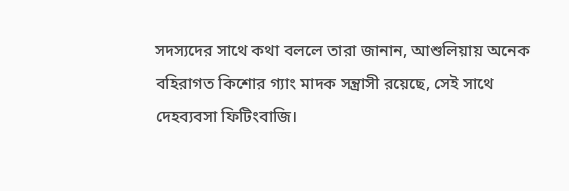সদস্যদের সাথে কথা বললে তারা জানান, আশুলিয়ায় অনেক বহিরাগত কিশোর গ্যাং মাদক সন্ত্রাসী রয়েছে, সেই সাথে দেহব্যবসা ফিটিংবাজি।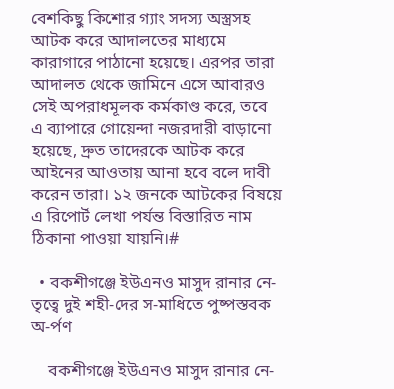বেশকিছু কিশোর গ্যাং সদস্য অস্ত্রসহ আটক করে আদালতের মাধ্যমে কারাগারে পাঠানো হয়েছে। এরপর তারা আদালত থেকে জামিনে এসে আবারও সেই অপরাধমূলক কর্মকাণ্ড করে, তবে এ ব্যাপারে গোয়েন্দা নজরদারী বাড়ানো হয়েছে, দ্রুত তাদেরকে আটক করে আইনের আওতায় আনা হবে বলে দাবী করেন তারা। ১২ জনকে আটকের বিষয়ে এ রিপোর্ট লেখা পর্যন্ত বিস্তারিত নাম ঠিকানা পাওয়া যায়নি।#

  • বকশীগঞ্জে ইউএনও মাসুদ রানার নে-তৃত্বে দুই শহী-দের স-মাধিতে পুষ্পস্তবক অ-র্পণ

    বকশীগঞ্জে ইউএনও মাসুদ রানার নে-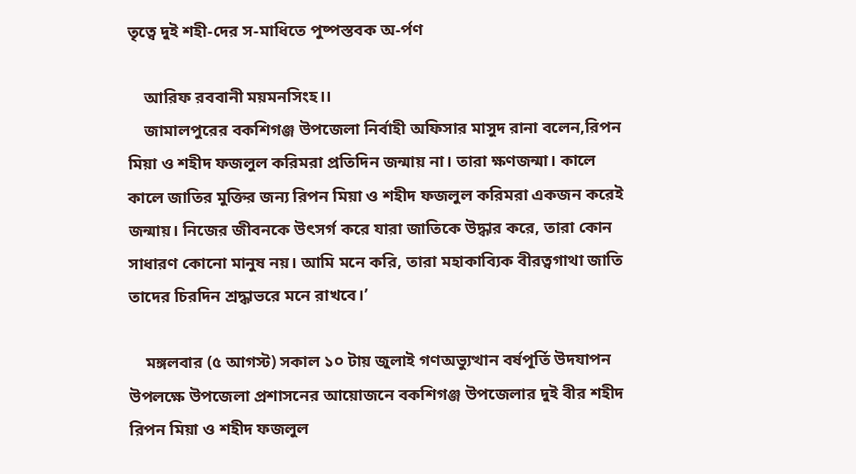তৃত্বে দুই শহী-দের স-মাধিতে পুষ্পস্তবক অ-র্পণ

    আরিফ রববানী ময়মনসিংহ।।
    জামালপুরের বকশিগঞ্জ উপজেলা নির্বাহী অফিসার মাসুদ রানা বলেন,রিপন মিয়া ও শহীদ ফজলুল করিমরা প্রতিদিন জন্মায় না। তারা ক্ষণজন্মা। কালে কালে জাতির মুক্তির জন্য রিপন মিয়া ও শহীদ ফজলুল করিমরা একজন করেই জন্মায়। নিজের জীবনকে উৎসর্গ করে যারা জাতিকে উদ্ধার করে, তারা কোন সাধারণ কোনো মানুষ নয়। আমি মনে করি, তারা মহাকাব্যিক বীরত্বগাথা জাতি তাদের চিরদিন শ্রদ্ধাভরে মনে রাখবে।’

    মঙ্গলবার (৫ আগস্ট) সকাল ১০ টায় জুলাই গণঅভ্যুত্থান বর্ষপূর্তি উদযাপন উপলক্ষে উপজেলা প্রশাসনের আয়োজনে বকশিগঞ্জ উপজেলার দুই বীর শহীদ রিপন মিয়া ও শহীদ ফজলুল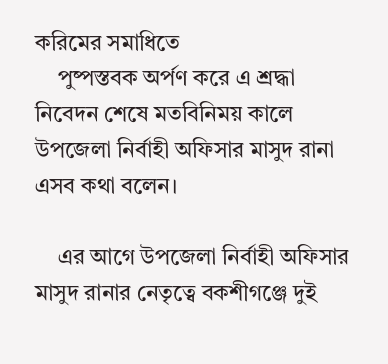করিমের সমাধিতে
    পুষ্পস্তবক অর্পণ করে এ শ্রদ্ধা নিবেদন শেষে মতবিনিময় কালে উপজেলা নির্বাহী অফিসার মাসুদ রানা এসব কথা বলেন।

    এর আগে উপজেলা নির্বাহী অফিসার মাসুদ রানার নেতৃত্বে বকশীগঞ্জে দুই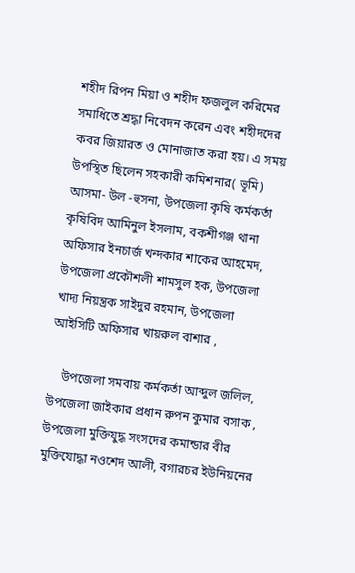শহীদ রিপন মিয়া ও শহীদ ফজলুল করিমের সমাধিতে শ্রদ্ধা নিবেদন করেন এবং শহীদদের কবর জিয়ারত ও মোনাজাত করা হয়। এ সময় উপস্থিত ছিলেন সহকারী কমিশনার( ভূমি) আসমা- উল -হুসনা, উপজেলা কৃষি কর্মকর্তা কৃষিবিদ আমিনুল ইসলাম, বকশীগঞ্জ থানা অফিসার ইনচার্জ খন্দকার শাকের আহমেদ, উপজেলা প্রকৌশলী শামসুল হক, উপজেলা খাদ্য নিয়ন্ত্রক সাইদুর রহমান, উপজেলা আইসিটি অফিসার খায়রুল বাশার ,

    উপজেলা সমবায় কর্মকর্তা আব্দুল জলিল, উপজেলা জাইকার প্রধান রুপন কুমার বসাক , উপজেলা মুক্তিযুদ্ধ সংসদের কমান্ডার বীর মুক্তিযোদ্ধা নওশেদ আলী, বগারচর ইউনিয়নের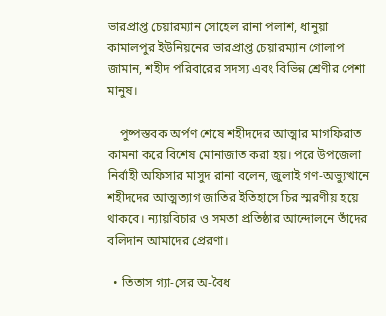ভারপ্রাপ্ত চেয়ারম্যান সোহেল রানা পলাশ, ধানুয়া কামালপুর ইউনিয়নের ভারপ্রাপ্ত চেয়ারম্যান গোলাপ জামান, শহীদ পরিবারের সদস্য এবং বিভিন্ন শ্রেণীর পেশা মানুষ।

    পুষ্পস্তবক অর্পণ শেষে শহীদদের আত্মার মাগফিরাত কামনা করে বিশেষ মোনাজাত করা হয়। পরে উপজেলা নির্বাহী অফিসার মাসুদ রানা বলেন, জুলাই গণ-অভ্যুত্থানে শহীদদের আত্মত্যাগ জাতির ইতিহাসে চির স্মরণীয় হয়ে থাকবে। ন্যায়বিচার ও সমতা প্রতিষ্ঠার আন্দোলনে তাঁদের বলিদান আমাদের প্রেরণা।

  • তিতাস গ্যা-সের অ-বৈধ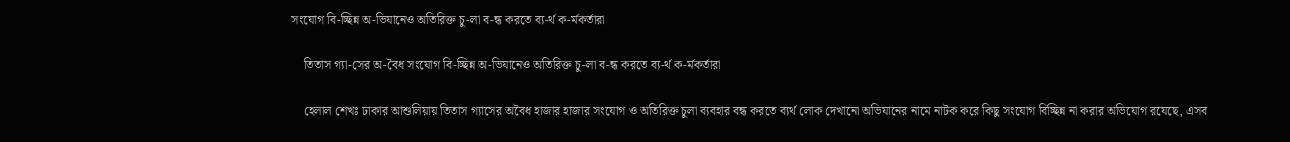সংযোগ বি-চ্ছিন্ন অ-ভিযানেও অতিরিক্ত চু-লা ব-ন্ধ করতে ব্য-র্থ ক-র্মকর্তারা

    তিতাস গ্যা-সের অ-বৈধ সংযোগ বি-চ্ছিন্ন অ-ভিযানেও অতিরিক্ত চু-লা ব-ন্ধ করতে ব্য-র্থ ক-র্মকর্তারা

    হেলাল শেখঃ ঢাকার আশুলিয়ায় তিতাস গ্যাসের অবৈধ হাজার হাজার সংযোগ ও অতিরিক্ত চুলা ব্যবহার বন্ধ করতে ব্যর্থ লোক দেখানো অভিযানের নামে নাটক করে কিছু সংযোগ বিচ্ছিন্ন না করার অভিযোগ রযেছে, এসব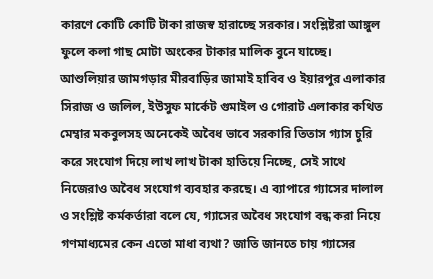কারণে কোটি কোটি টাকা রাজস্ব হারাচ্ছে সরকার। সংশ্লিষ্টরা আঙ্গুল ফুলে কলা গাছ মোটা অংকের টাকার মালিক বুনে যাচ্ছে। আশুলিয়ার জামগড়ার মীরবাড়ির জামাই হাবিব ও ইয়ারপুর এলাকার সিরাজ ও জলিল, ইউসুফ মার্কেট গুমাইল ও গোরাট এলাকার কথিত মেম্বার মকবুলসহ অনেকেই অবৈধ ভাবে সরকারি তিতাস গ্যাস চুরি করে সংযোগ দিয়ে লাখ লাখ টাকা হাতিয়ে নিচ্ছে, সেই সাথে নিজেরাও অবৈধ সংযোগ ব্যবহার করছে। এ ব্যাপারে গ্যাসের দালাল ও সংশ্লিষ্ট কর্মকর্তারা বলে যে, গ্যাসের অবৈধ সংযোগ বন্ধ করা নিয়ে গণমাধ্যমের কেন এতো মাধা ব্যথা? জাতি জানতে চায় গ্যাসের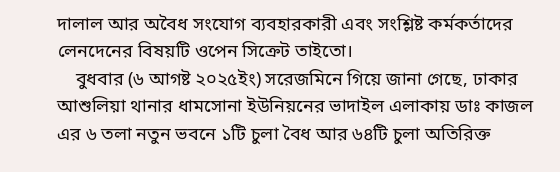দালাল আর অবৈধ সংযোগ ব্যবহারকারী এবং সংশ্লিষ্ট কর্মকর্তাদের লেনদেনের বিষয়টি ওপেন সিক্রেট তাইতো।
    বুধবার (৬ আগষ্ট ২০২৫ইং) সরেজমিনে গিয়ে জানা গেছে, ঢাকার আশুলিয়া থানার ধামসোনা ইউনিয়নের ভাদাইল এলাকায় ডাঃ কাজল এর ৬ তলা নতুন ভবনে ১টি চুলা বৈধ আর ৬৪টি চুলা অতিরিক্ত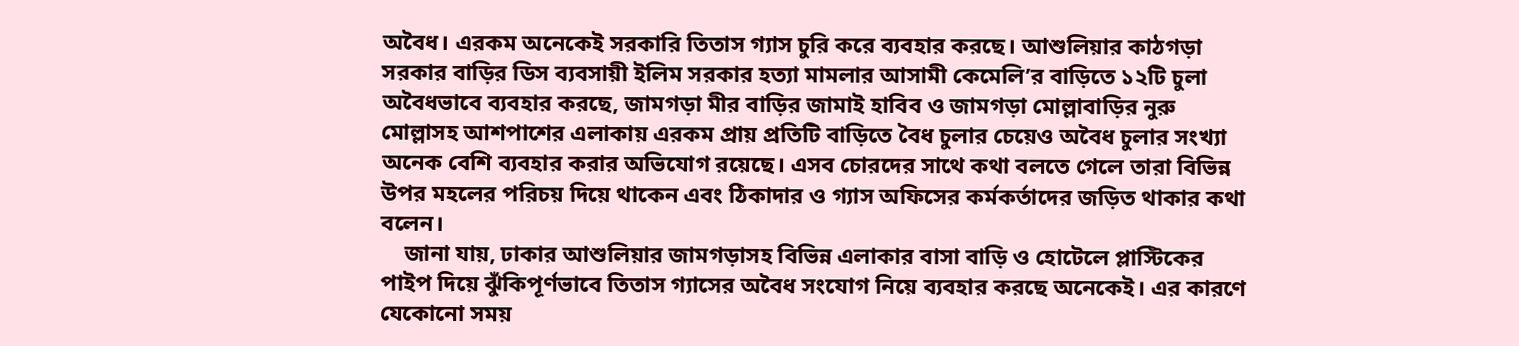অবৈধ। এরকম অনেকেই সরকারি তিতাস গ্যাস চুরি করে ব্যবহার করছে। আশুলিয়ার কাঠগড়া সরকার বাড়ির ডিস ব্যবসায়ী ইলিম সরকার হত্যা মামলার আসামী কেমেলি’র বাড়িতে ১২টি চুলা অবৈধভাবে ব্যবহার করছে, জামগড়া মীর বাড়ির জামাই হাবিব ও জামগড়া মোল্লাবাড়ির নুরু মোল্লাসহ আশপাশের এলাকায় এরকম প্রায় প্রতিটি বাড়িতে বৈধ চুলার চেয়েও অবৈধ চুলার সংখ্যা অনেক বেশি ব্যবহার করার অভিযোগ রয়েছে। এসব চোরদের সাথে কথা বলতে গেলে তারা বিভিন্ন উপর মহলের পরিচয় দিয়ে থাকেন এবং ঠিকাদার ও গ্যাস অফিসের কর্মকর্তাদের জড়িত থাকার কথা বলেন।
    জানা যায়, ঢাকার আশুলিয়ার জামগড়াসহ বিভিন্ন এলাকার বাসা বাড়ি ও হোটেলে প্লাস্টিকের পাইপ দিয়ে ঝুঁকিপূর্ণভাবে তিতাস গ্যাসের অবৈধ সংযোগ নিয়ে ব্যবহার করছে অনেকেই। এর কারণে যেকোনো সময়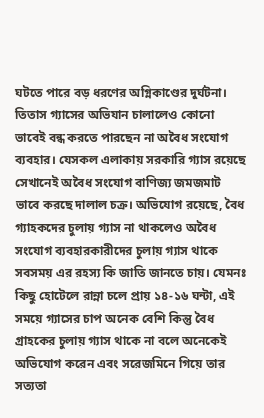ঘটতে পারে বড় ধরণের অগ্নিকাণ্ডের দুর্ঘটনা। তিতাস গ্যাসের অভিযান চালালেও কোনো ভাবেই বন্ধ করতে পারছেন না অবৈধ সংযোগ ব্যবহার। যেসকল এলাকায় সরকারি গ্যাস রয়েছে সেখানেই অবৈধ সংযোগ বাণিজ্য জমজমাট ভাবে করছে দালাল চক্র। অভিযোগ রয়েছে, বৈধ গ্যাহকদের চুলায় গ্যাস না থাকলেও অবৈধ সংযোগ ব্যবহারকারীদের চুলায় গ্যাস থাকে সবসময় এর রহস্য কি জাতি জানতে চায়। যেমনঃ কিছু হোটেলে রান্না চলে প্রায় ১৪-১৬ ঘন্টা, এই সময়ে গ্যাসের চাপ অনেক বেশি কিন্তু বৈধ গ্রাহকের চুলায় গ্যাস থাকে না বলে অনেকেই অভিযোগ করেন এবং সরেজমিনে গিয়ে তার সত্যতা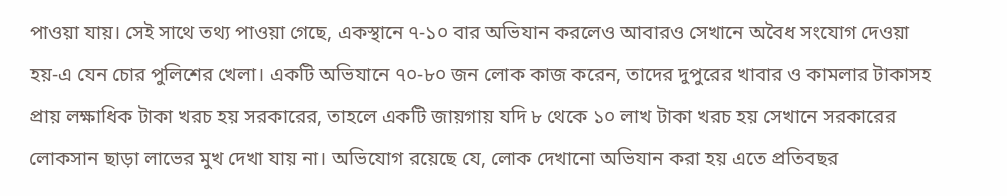পাওয়া যায়। সেই সাথে তথ্য পাওয়া গেছে, একস্থানে ৭-১০ বার অভিযান করলেও আবারও সেখানে অবৈধ সংযোগ দেওয়া হয়-এ যেন চোর পুলিশের খেলা। একটি অভিযানে ৭০-৮০ জন লোক কাজ করেন, তাদের দুপুরের খাবার ও কামলার টাকাসহ প্রায় লক্ষাধিক টাকা খরচ হয় সরকারের, তাহলে একটি জায়গায় যদি ৮ থেকে ১০ লাখ টাকা খরচ হয় সেখানে সরকারের লোকসান ছাড়া লাভের মুখ দেখা যায় না। অভিযোগ রয়েছে যে, লোক দেখানো অভিযান করা হয় এতে প্রতিবছর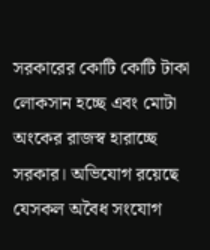সরকারের কোটি কোটি টাকা লোকসান হচ্ছে এবং মোটা অংকের রাজস্ব হারাচ্ছে সরকার। অভিযোগ রয়েছে যেসকল অবৈধ সংযোগ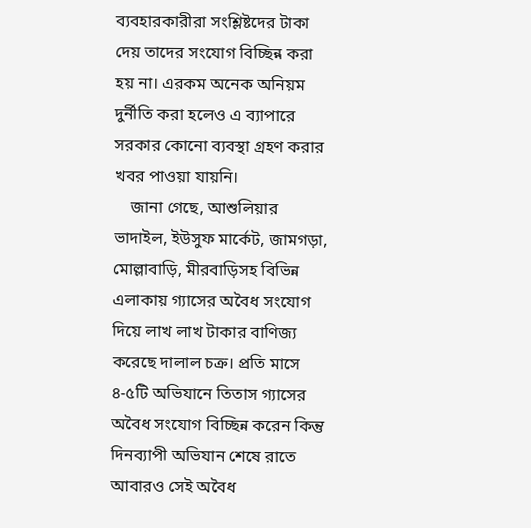ব্যবহারকারীরা সংশ্লিষ্টদের টাকা দেয় তাদের সংযোগ বিচ্ছিন্ন করা হয় না। এরকম অনেক অনিয়ম দুর্নীতি করা হলেও এ ব্যাপারে সরকার কোনো ব্যবস্থা গ্রহণ করার খবর পাওয়া যায়নি।
    জানা গেছে, আশুলিয়ার ভাদাইল, ইউসুফ মার্কেট, জামগড়া, মোল্লাবাড়ি, মীরবাড়িসহ বিভিন্ন এলাকায় গ্যাসের অবৈধ সংযোগ দিয়ে লাখ লাখ টাকার বাণিজ্য করেছে দালাল চক্র। প্রতি মাসে ৪-৫টি অভিযানে তিতাস গ্যাসের অবৈধ সংযোগ বিচ্ছিন্ন করেন কিন্তু দিনব্যাপী অভিযান শেষে রাতে আবারও সেই অবৈধ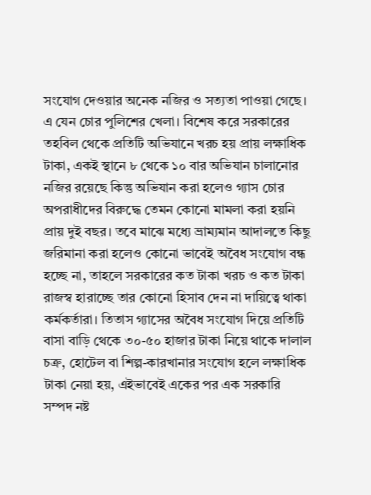সংযোগ দেওয়ার অনেক নজির ও সত্যতা পাওয়া গেছে। এ যেন চোর পুলিশের খেলা। বিশেষ করে সরকারের তহবিল থেকে প্রতিটি অভিযানে খরচ হয় প্রায় লক্ষাধিক টাকা, একই স্থানে ৮ থেকে ১০ বার অভিযান চালানোর নজির রয়েছে কিন্তু অভিযান করা হলেও গ্যাস চোর অপরাধীদের বিরুদ্ধে তেমন কোনো মামলা করা হয়নি প্রায় দুই বছর। তবে মাঝে মধ্যে ভ্রাম্যমান আদালতে কিছু জরিমানা করা হলেও কোনো ভাবেই অবৈধ সংযোগ বন্ধ হচ্ছে না, তাহলে সরকারের কত টাকা খরচ ও কত টাকা রাজস্ব হারাচ্ছে তার কোনো হিসাব দেন না দায়িত্বে থাকা কর্মকর্তারা। তিতাস গ্যাসের অবৈধ সংযোগ দিয়ে প্রতিটি বাসা বাড়ি থেকে ৩০-৫০ হাজার টাকা নিয়ে থাকে দালাল চক্র, হোটেল বা শিল্প-কারখানার সংযোগ হলে লক্ষাধিক টাকা নেয়া হয়, এইভাবেই একের পর এক সরকারি সম্পদ নষ্ট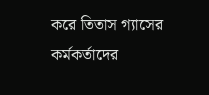করে তিতাস গ্যাসের কর্মকর্তাদের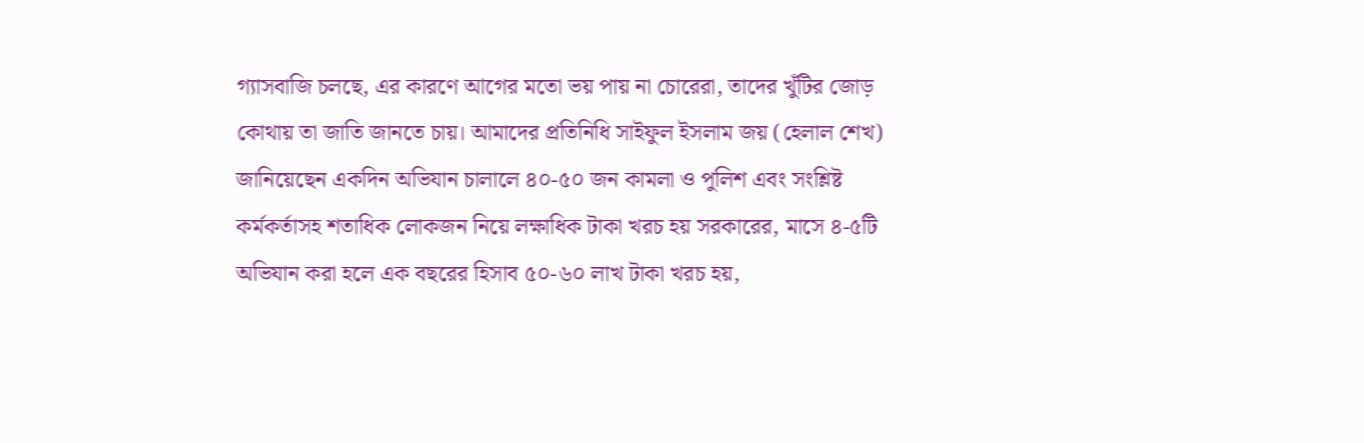গ্যাসবাজি চলছে, এর কারণে আগের মতো ভয় পায় না চোরেরা, তাদের খুঁটির জোড় কোথায় তা জাতি জানতে চায়। আমাদের প্রতিনিধি সাইফুল ইসলাম জয় (হেলাল শেখ) জানিয়েছেন একদিন অভিযান চালালে ৪০-৫০ জন কামলা ও পুলিশ এবং সংশ্লিষ্ট কর্মকর্তাসহ শতাধিক লোকজন নিয়ে লক্ষাধিক টাকা খরচ হয় সরকারের, মাসে ৪-৫টি অভিযান করা হলে এক বছরের হিসাব ৫০-৬০ লাখ টাকা খরচ হয়,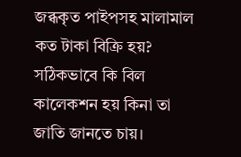জব্ধকৃত পাইপসহ মালামাল কত টাকা বিক্রি হয়? সঠিকভাবে কি বিল কালেকশন হয় কিনা তা জাতি জানতে চায়।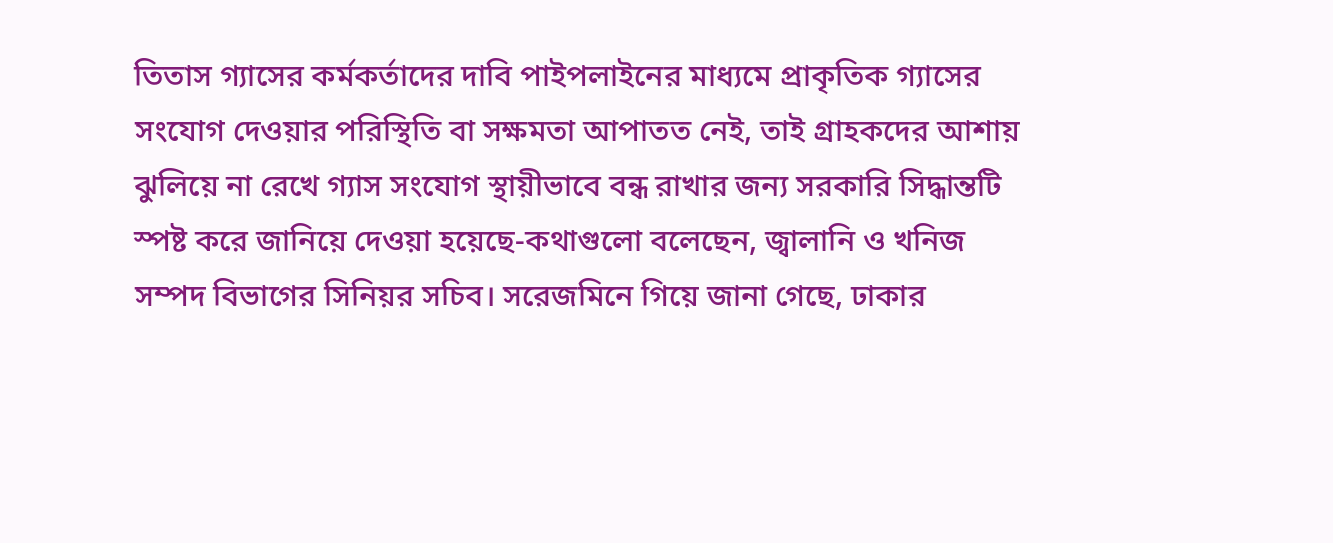তিতাস গ্যাসের কর্মকর্তাদের দাবি পাইপলাইনের মাধ্যমে প্রাকৃতিক গ্যাসের সংযোগ দেওয়ার পরিস্থিতি বা সক্ষমতা আপাতত নেই, তাই গ্রাহকদের আশায় ঝুলিয়ে না রেখে গ্যাস সংযোগ স্থায়ীভাবে বন্ধ রাখার জন্য সরকারি সিদ্ধান্তটি স্পষ্ট করে জানিয়ে দেওয়া হয়েছে-কথাগুলো বলেছেন, জ্বালানি ও খনিজ সম্পদ বিভাগের সিনিয়র সচিব। সরেজমিনে গিয়ে জানা গেছে, ঢাকার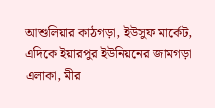আশুলিয়ার কাঠগড়া, ইউসুফ মার্কেট, এদিকে ইয়ারপুর ইউনিয়নের জামগড়া এলাকা, মীর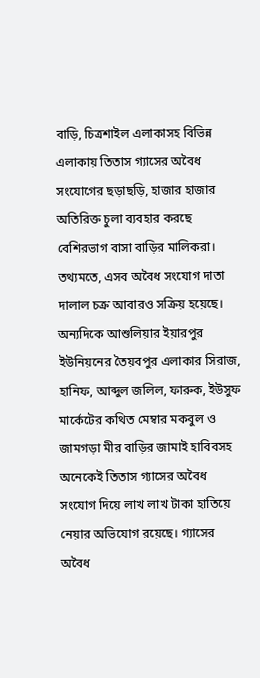বাড়ি, চিত্রশাইল এলাকাসহ বিভিন্ন এলাকায় তিতাস গ্যাসের অবৈধ সংযোগের ছড়াছড়ি, হাজার হাজার অতিরিক্ত চুলা ব্যবহার করছে বেশিরভাগ বাসা বাড়ির মালিকরা। তথ্যমতে, এসব অবৈধ সংযোগ দাতা দালাল চক্র আবারও সক্রিয় হয়েছে। অন্যদিকে আশুলিয়ার ইয়ারপুর ইউনিয়নের তৈয়বপুর এলাকার সিরাজ, হানিফ, আব্দুল জলিল, ফারুক, ইউসুফ মার্কেটের কথিত মেম্বার মকবুল ও জামগড়া মীর বাড়ির জামাই হাবিবসহ অনেকেই তিতাস গ্যাসের অবৈধ সংযোগ দিয়ে লাখ লাখ টাকা হাতিয়ে নেয়ার অভিযোগ রয়েছে। গ্যাসের অবৈধ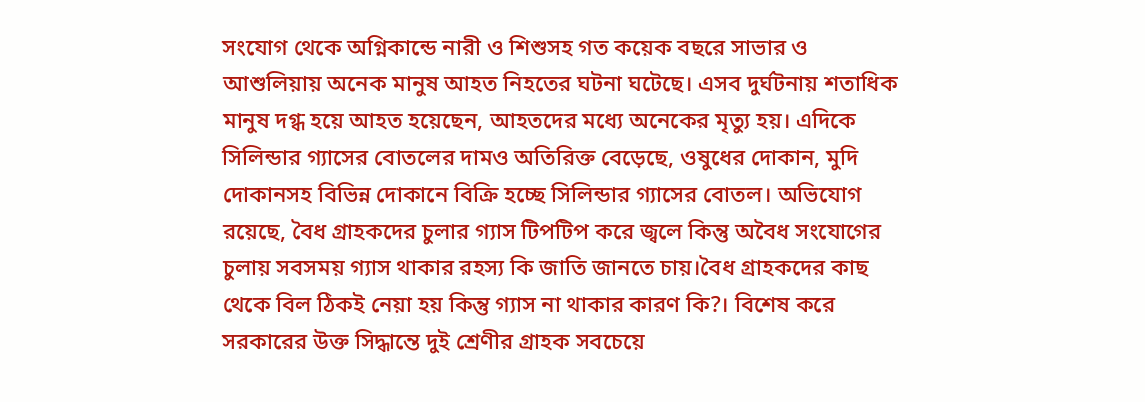সংযোগ থেকে অগ্নিকান্ডে নারী ও শিশুসহ গত কয়েক বছরে সাভার ও আশুলিয়ায় অনেক মানুষ আহত নিহতের ঘটনা ঘটেছে। এসব দুর্ঘটনায় শতাধিক মানুষ দগ্ধ হয়ে আহত হয়েছেন, আহতদের মধ্যে অনেকের মৃত্যু হয়। এদিকে সিলিন্ডার গ্যাসের বোতলের দামও অতিরিক্ত বেড়েছে, ওষুধের দোকান, মুদি দোকানসহ বিভিন্ন দোকানে বিক্রি হচ্ছে সিলিন্ডার গ্যাসের বোতল। অভিযোগ রয়েছে, বৈধ গ্রাহকদের চুলার গ্যাস টিপটিপ করে জ্বলে কিন্তু অবৈধ সংযোগের চুলায় সবসময় গ্যাস থাকার রহস্য কি জাতি জানতে চায়।বৈধ গ্রাহকদের কাছ থেকে বিল ঠিকই নেয়া হয় কিন্তু গ্যাস না থাকার কারণ কি?। বিশেষ করে সরকারের উক্ত সিদ্ধান্তে দুই শ্রেণীর গ্রাহক সবচেয়ে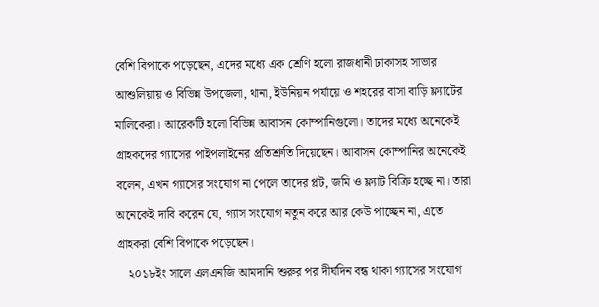বেশি বিপাকে পড়েছেন, এদের মধ্যে এক শ্রেণি হলো রাজধানী ঢাকাসহ সাভার আশুলিয়ায় ও বিভিন্ন উপজেলা, থানা, ইউনিয়ন পর্যায়ে ও শহরের বাসা বাড়ি ফ্ল্যাটের মালিকেরা। আরেকটি হলো বিভিন্ন আবাসন কোম্পানিগুলো। তাদের মধ্যে অনেকেই গ্রাহকদের গ্যাসের পাইপলাইনের প্রতিশ্রুতি দিয়েছেন। আবাসন কোম্পানির অনেকেই বলেন, এখন গ্যাসের সংযোগ না পেলে তাদের প্লট, জমি ও ফ্ল্যাট বিক্রি হচ্ছে না। তারা অনেকেই দাবি করেন যে, গ্যাস সংযোগ নতুন করে আর কেউ পাচ্ছেন না, এতে গ্রাহকরা বেশি বিপাকে পড়েছেন।
    ২০১৮ইং সালে এলএনজি আমদানি শুরুর পর দীর্ঘদিন বন্ধ থাকা গ্যাসের সংযোগ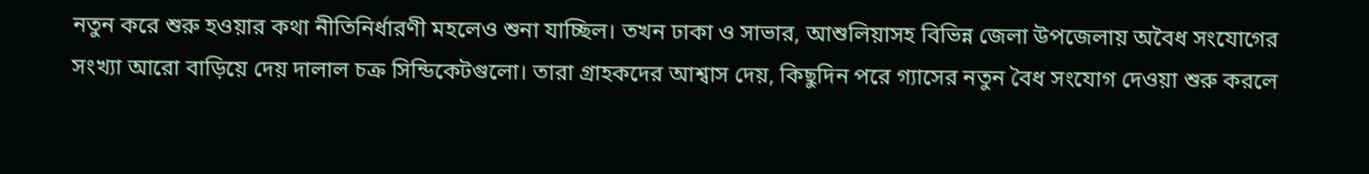নতুন করে শুরু হওয়ার কথা নীতিনির্ধারণী মহলেও শুনা যাচ্ছিল। তখন ঢাকা ও সাভার, আশুলিয়াসহ বিভিন্ন জেলা উপজেলায় অবৈধ সংযোগের সংখ্যা আরো বাড়িয়ে দেয় দালাল চক্র সিন্ডিকেটগুলো। তারা গ্রাহকদের আশ্বাস দেয়, কিছুদিন পরে গ্যাসের নতুন বৈধ সংযোগ দেওয়া শুরু করলে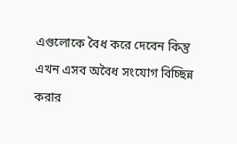এগুলোকে বৈধ করে দেবেন কিন্তু এখন এসব অবৈধ সংযোগ বিচ্ছিন্ন করার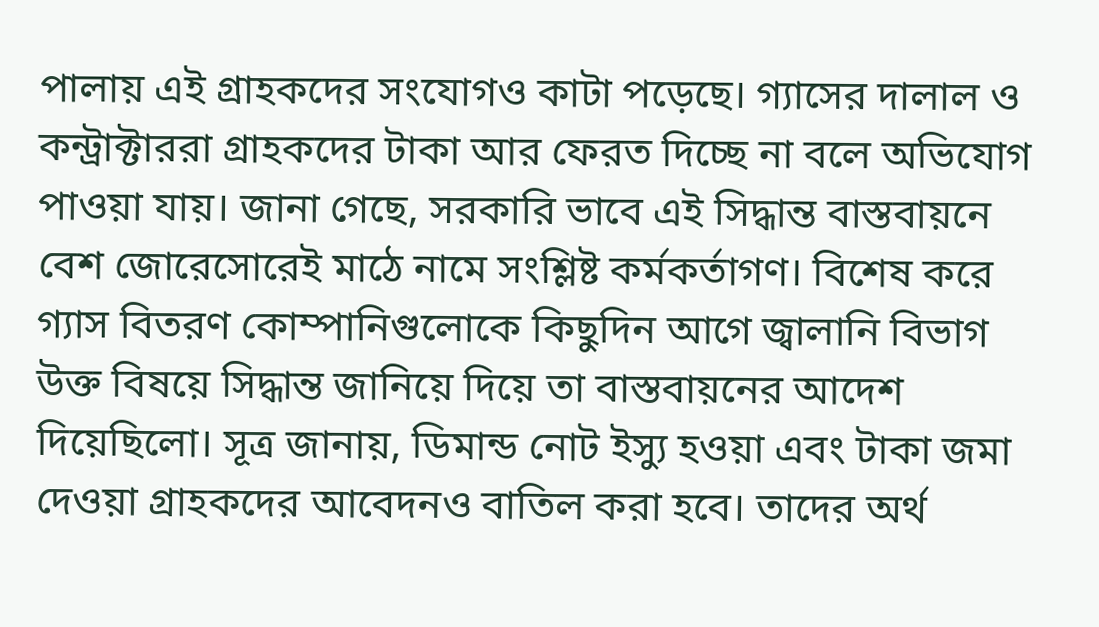পালায় এই গ্রাহকদের সংযোগও কাটা পড়েছে। গ্যাসের দালাল ও কন্ট্রাক্টাররা গ্রাহকদের টাকা আর ফেরত দিচ্ছে না বলে অভিযোগ পাওয়া যায়। জানা গেছে, সরকারি ভাবে এই সিদ্ধান্ত বাস্তবায়নে বেশ জোরেসোরেই মাঠে নামে সংশ্লিষ্ট কর্মকর্তাগণ। বিশেষ করে গ্যাস বিতরণ কোম্পানিগুলোকে কিছুদিন আগে জ্বালানি বিভাগ উক্ত বিষয়ে সিদ্ধান্ত জানিয়ে দিয়ে তা বাস্তবায়নের আদেশ দিয়েছিলো। সূত্র জানায়, ডিমান্ড নোট ইস্যু হওয়া এবং টাকা জমা দেওয়া গ্রাহকদের আবেদনও বাতিল করা হবে। তাদের অর্থ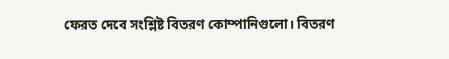ফেরত দেবে সংশ্লিষ্ট বিতরণ কোম্পানিগুলো। বিতরণ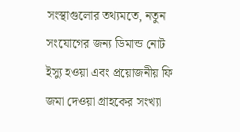সংস্থাগুলোর তথ্যমতে, নতুন সংযোগের জন্য ডিমান্ড নোট ইস্যু হওয়া এবং প্রয়োজনীয় ফি জমা দেওয়া গ্রাহকের সংখ্যা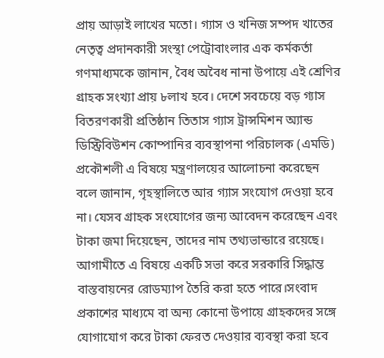প্রায় আড়াই লাখের মতো। গ্যাস ও খনিজ সম্পদ খাতের নেতৃত্ব প্রদানকারী সংস্থা পেট্রোবাংলার এক কর্মকর্তা গণমাধ্যমকে জানান, বৈধ অবৈধ নানা উপায়ে এই শ্রেণির গ্রাহক সংখ্যা প্রায় ৮লাখ হবে। দেশে সবচেয়ে বড় গ্যাস বিতরণকারী প্রতিষ্ঠান তিতাস গ্যাস ট্রান্সমিশন অ্যান্ড ডিস্ট্রিবিউশন কোম্পানির ব্যবস্থাপনা পরিচালক (এমডি) প্রকৌশলী এ বিষয়ে মন্ত্রণালয়ের আলোচনা করেছেন বলে জানান, গৃহস্থালিতে আর গ্যাস সংযোগ দেওয়া হবে না। যেসব গ্রাহক সংযোগের জন্য আবেদন করেছেন এবং টাকা জমা দিয়েছেন, তাদের নাম তথ্যভান্ডারে রয়েছে। আগামীতে এ বিষয়ে একটি সভা করে সরকারি সিদ্ধান্ত বাস্তবায়নের রোডম্যাপ তৈরি করা হতে পারে।সংবাদ প্রকাশের মাধ্যমে বা অন্য কোনো উপায়ে গ্রাহকদের সঙ্গে যোগাযোগ করে টাকা ফেরত দেওয়ার ব্যবস্থা করা হবে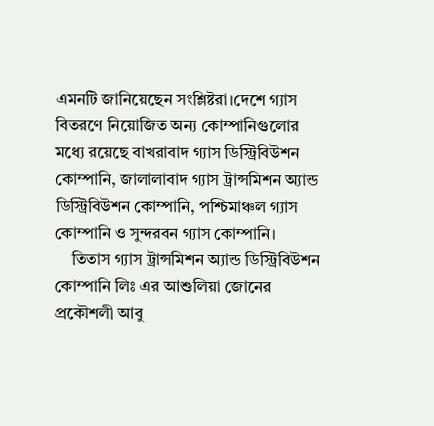এমনটি জানিয়েছেন সংশ্লিষ্টরা।দেশে গ্যাস বিতরণে নিয়োজিত অন্য কোম্পানিগুলোর মধ্যে রয়েছে বাখরাবাদ গ্যাস ডিস্ট্রিবিউশন কোম্পানি, জালালাবাদ গ্যাস ট্রান্সমিশন অ্যান্ড ডিস্ট্রিবিউশন কোম্পানি, পশ্চিমাঞ্চল গ্যাস কোম্পানি ও সুন্দরবন গ্যাস কোম্পানি।
    তিতাস গ্যাস ট্রান্সমিশন অ্যান্ড ডিস্ট্রিবিউশন কোম্পানি লিঃ এর আশুলিয়া জোনের প্রকৌশলী আবু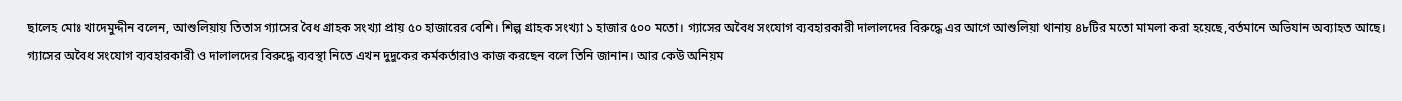ছালেহ মোঃ খাদেমুদ্দীন বলেন, আশুলিয়ায় তিতাস গ্যাসের বৈধ গ্রাহক সংখ্যা প্রায় ৫০ হাজারের বেশি। শিল্প গ্রাহক সংখ্যা ১ হাজার ৫০০ মতো। গ্যাসের অবৈধ সংযোগ ব্যবহারকারী দালালদের বিরুদ্ধে এর আগে আশুলিয়া থানায় ৪৮টির মতো মামলা করা হয়েছে,বর্তমানে অভিযান অব্যাহত আছে। গ্যাসের অবৈধ সংযোগ ব্যবহারকারী ও দালালদের বিরুদ্ধে ব্যবস্থা নিতে এখন দুদুকের কর্মকর্তারাও কাজ করছেন বলে তিনি জানান। আর কেউ অনিয়ম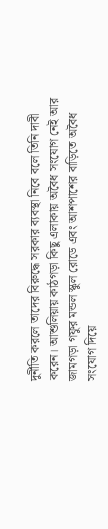দুর্নীতি করলে তাদের বিরুদ্ধে সরকার ব্যবস্থা নিবে বলে তিনি দাবী করেন। আশুলিয়ায় কাঠগড়া কিছু এলাকায় অবৈধ সংযোগ নেই আর জামগড়া গফুর মন্ডল স্কুল রোডে এবং আশপাশের বাড়িতে অবৈধ সংযোগ দিয়ে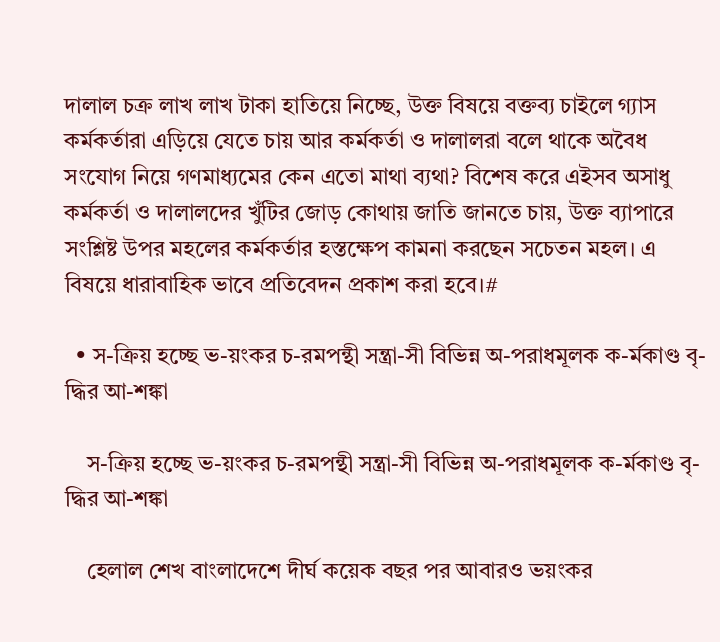দালাল চক্র লাখ লাখ টাকা হাতিয়ে নিচ্ছে, উক্ত বিষয়ে বক্তব্য চাইলে গ্যাস কর্মকর্তারা এড়িয়ে যেতে চায় আর কর্মকর্তা ও দালালরা বলে থাকে অবৈধ সংযোগ নিয়ে গণমাধ্যমের কেন এতো মাথা ব্যথা? বিশেষ করে এইসব অসাধু কর্মকর্তা ও দালালদের খুঁটির জোড় কোথায় জাতি জানতে চায়, উক্ত ব্যাপারে সংশ্লিষ্ট উপর মহলের কর্মকর্তার হস্তক্ষেপ কামনা করছেন সচেতন মহল। এ বিষয়ে ধারাবাহিক ভাবে প্রতিবেদন প্রকাশ করা হবে।#

  • স-ক্রিয় হচ্ছে ভ-য়ংকর চ-রমপন্থী সন্ত্রা-সী বিভিন্ন অ-পরাধমূলক ক-র্মকাণ্ড বৃ-দ্ধির আ-শঙ্কা

    স-ক্রিয় হচ্ছে ভ-য়ংকর চ-রমপন্থী সন্ত্রা-সী বিভিন্ন অ-পরাধমূলক ক-র্মকাণ্ড বৃ-দ্ধির আ-শঙ্কা

    হেলাল শেখ বাংলাদেশে দীর্ঘ কয়েক বছর পর আবারও ভয়ংকর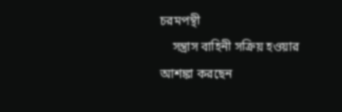চরমপন্থী
    সন্ত্রাস বাহিনী সক্রিয় হওয়ার আশঙ্কা করছেন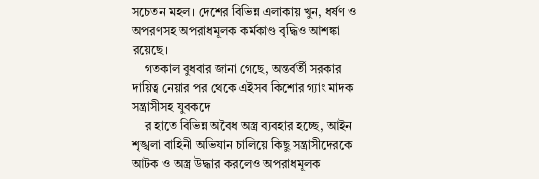সচেতন মহল। দেশের বিভিন্ন এলাকায় খুন, ধর্ষণ ও অপরণসহ অপরাধমূলক কর্মকাণ্ড বৃদ্ধিও আশঙ্কা রয়েছে।
    গতকাল বুধবার জানা গেছে, অন্তর্বর্তী সরকার দায়িত্ব নেয়ার পর থেকে এইসব কিশোর গ্যাং মাদক সন্ত্রাসীসহ যুবকদে
    র হাতে বিভিন্ন অবৈধ অস্ত্র ব্যবহার হচ্ছে, আইন শৃঙ্খলা বাহিনী অভিযান চালিয়ে কিছু সন্ত্রাসীদেরকে আটক ও অস্ত্র উদ্ধার করলেও অপরাধমূলক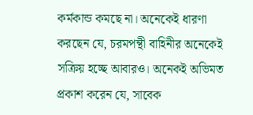কর্মকান্ড কমছে না। অনেকেই ধারণা করছেন যে, চরমপন্থী বাহিনীর অনেকেই সক্রিয় হচ্ছে আবারও। অনেকই অভিমত প্রকাশ করেন যে, সাবেক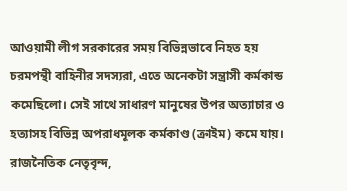আওয়ামী লীগ সরকারের সময় বিভিন্নভাবে নিহত হয় চরমপন্থী বাহিনীর সদস্যরা, এতে অনেকটা সন্ত্রাসী কর্মকান্ড কমেছিলো। সেই সাথে সাধারণ মানুষের উপর অত্যাচার ও হত্যাসহ বিভিন্ন অপরাধমূলক কর্মকাণ্ড (ক্রাইম) কমে যায়। রাজনৈতিক নেতৃবৃন্দ,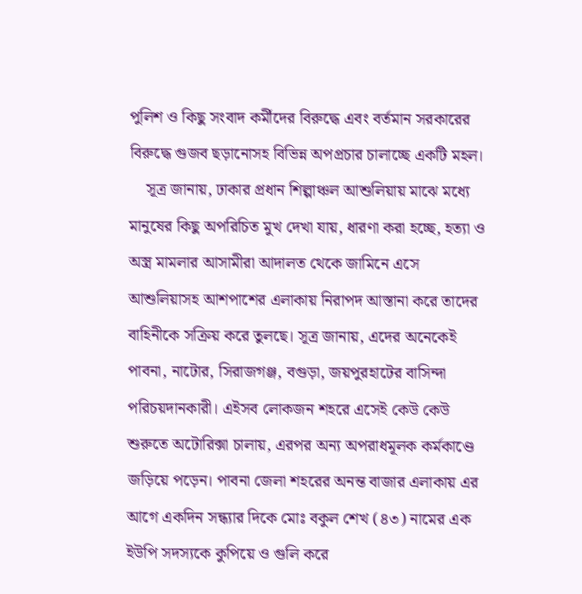পুলিশ ও কিছু সংবাদ কর্মীদের বিরুদ্ধে এবং বর্তমান সরকারের বিরুদ্ধে গুজব ছড়ানোসহ বিভিন্ন অপপ্রচার চালাচ্ছে একটি মহল।
    সূত্র জানায়, ঢাকার প্রধান শিল্পাঞ্চল আশুলিয়ায় মাঝে মধ্যে মানুষের কিছু অপরিচিত মুখ দেখা যায়, ধারণা করা হচ্ছে, হত্যা ও অস্ত্র মামলার আসামীরা আদালত থেকে জামিনে এসে আশুলিয়াসহ আশপাশের এলাকায় নিরাপদ আস্তানা করে তাদের বাহিনীকে সক্রিয় করে তুলছে। সূত্র জানায়, এদের অনেকেই পাবনা, নাটোর, সিরাজগঞ্জ, বগুড়া, জয়পুরহাটের বাসিন্দা পরিচয়দানকারী। এইসব লোকজন শহরে এসেই কেউ কেউ শুরুতে অটোরিক্সা চালায়, এরপর অন্য অপরাধমূলক কর্মকাণ্ডে জড়িয়ে পড়েন। পাবনা জেলা শহরের অনন্ত বাজার এলাকায় এর আগে একদিন সন্ধ্যার দিকে মোঃ বকুল শেখ (৪৩) নামের এক ইউপি সদস্যকে কুপিয়ে ও গুলি করে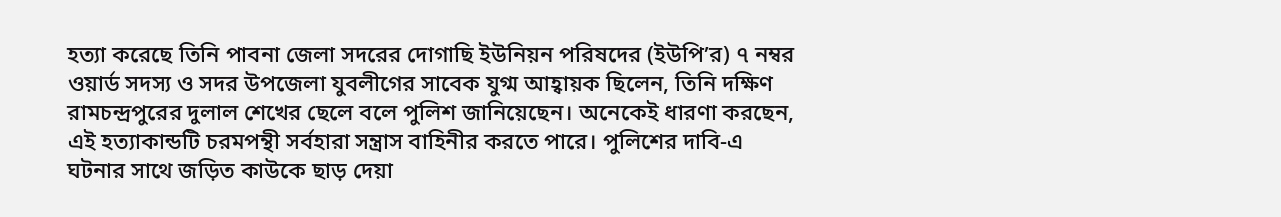হত্যা করেছে তিনি পাবনা জেলা সদরের দোগাছি ইউনিয়ন পরিষদের (ইউপি’র) ৭ নম্বর ওয়ার্ড সদস্য ও সদর উপজেলা যুবলীগের সাবেক যুগ্ম আহ্বায়ক ছিলেন, তিনি দক্ষিণ রামচন্দ্রপুরের দুলাল শেখের ছেলে বলে পুলিশ জানিয়েছেন। অনেকেই ধারণা করছেন, এই হত্যাকান্ডটি চরমপন্থী সর্বহারা সন্ত্রাস বাহিনীর করতে পারে। পুলিশের দাবি-এ ঘটনার সাথে জড়িত কাউকে ছাড় দেয়া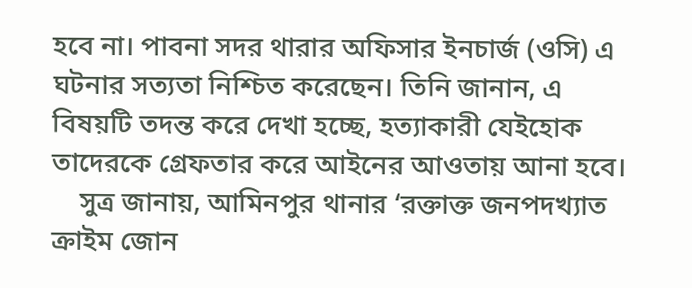হবে না। পাবনা সদর থারার অফিসার ইনচার্জ (ওসি) এ ঘটনার সত্যতা নিশ্চিত করেছেন। তিনি জানান, এ বিষয়টি তদন্ত করে দেখা হচ্ছে, হত্যাকারী যেইহোক তাদেরকে গ্রেফতার করে আইনের আওতায় আনা হবে।
    সুত্র জানায়, আমিনপুর থানার ‘রক্তাক্ত জনপদখ্যাত ক্রাইম জোন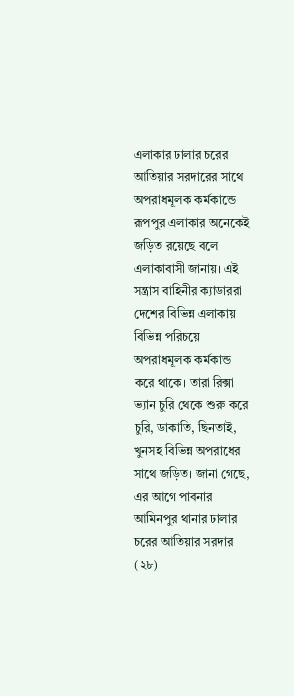এলাকার ঢালার চরের আতিয়ার সরদারের সাথে অপরাধমূলক কর্মকান্ডে রূপপুর এলাকার অনেকেই জড়িত রয়েছে বলে এলাকাবাসী জানায়। এই সন্ত্রাস বাহিনীর ক্যাডাররা দেশের বিভিন্ন এলাকায় বিভিন্ন পরিচয়ে অপরাধমূলক কর্মকান্ড করে থাকে। তারা রিক্সা ভ্যান চুরি থেকে শুরু করে চুরি, ডাকাতি, ছিনতাই, খুনসহ বিভিন্ন অপরাধের সাথে জড়িত। জানা গেছে, এর আগে পাবনার আমিনপুর থানার ঢালার চরের আতিয়ার সরদার (২৮)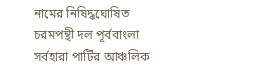নামের নিষিদ্ধঘোষিত চরমপন্থী দল পূর্ববাংলা সর্বহারা পার্টির আঞ্চলিক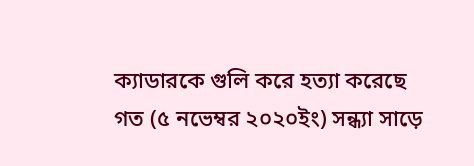ক্যাডারকে গুলি করে হত্যা করেছে গত (৫ নভেম্বর ২০২০ইং) সন্ধ্যা সাড়ে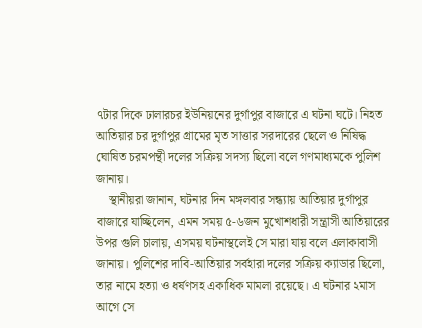৭টার দিকে ঢালারচর ইউনিয়নের দুর্গাপুর বাজারে এ ঘটনা ঘটে। নিহত আতিয়ার চর দুর্গাপুর গ্রামের মৃত সাত্তার সরদারের ছেলে ও নিষিদ্ধ ঘোষিত চরমপন্থী দলের সক্রিয় সদস্য ছিলো বলে গণমাধ্যমকে পুলিশ জানায়।
    স্থানীয়রা জানান, ঘটনার দিন মঙ্গলবার সন্ধ্যায় আতিয়ার দুর্গাপুর বাজারে যাচ্ছিলেন, এমন সময় ৫-৬জন মুখোশধারী সন্ত্রাসী আতিয়ারের উপর গুলি চালায়, এসময় ঘটনাস্থলেই সে মারা যায় বলে এলাকাবাসী জানায়। পুলিশের দাবি-আতিয়ার সর্বহারা দলের সক্রিয় ক্যাডার ছিলো, তার নামে হত্যা ও ধর্ষণসহ একাধিক মামলা রয়েছে। এ ঘটনার ২মাস আগে সে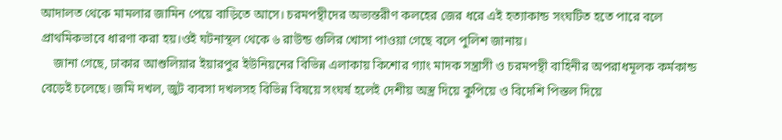আদালত থেকে মামলার জামিন পেয়ে বাড়িতে আসে। চরমপন্থীদের অভ্যন্তরীণ কলহের জের ধরে এই হত্যাকান্ড সংঘটিত হতে পারে বলে প্রাথমিকভাবে ধারণা করা হয়।ওই ঘটনাস্থল থেকে ৬ রাউন্ড গুলির খোসা পাওয়া গেছে বলে পুলিশ জানায়।
    জানা গেছে, ঢাকার আশুলিয়ার ইয়ারপুর ইউনিয়নের বিভিন্ন এলাকায় কিশোর গ্যাং মাদক সন্ত্রাসী ও চরমপন্থী বাহিনীর অপরাধমূলক কর্মকান্ড বেড়েই চলেছে। জমি দখল, জুট ব্যবসা দখলসহ বিভিন্ন বিষয়ে সংঘর্ষ হলেই দেশীয় অস্ত্র দিয়ে কুপিয়ে ও বিদেশি পিস্তল দিয়ে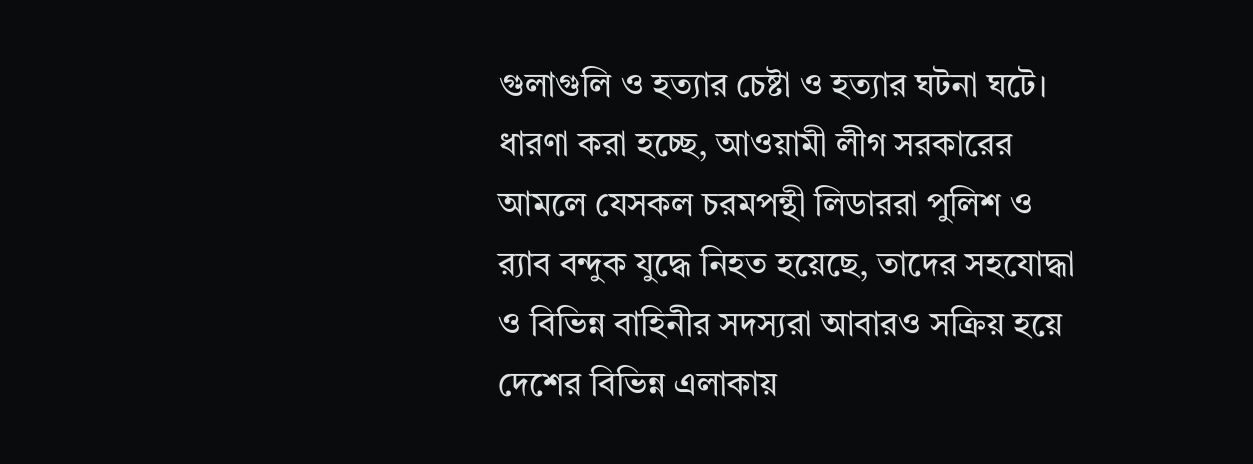গুলাগুলি ও হত্যার চেষ্টা ও হত্যার ঘটনা ঘটে। ধারণা করা হচ্ছে, আওয়ামী লীগ সরকারের আমলে যেসকল চরমপন্থী লিডাররা পুলিশ ও র‍্যাব বন্দুক যুদ্ধে নিহত হয়েছে, তাদের সহযোদ্ধা ও বিভিন্ন বাহিনীর সদস্যরা আবারও সক্রিয় হয়ে দেশের বিভিন্ন এলাকায়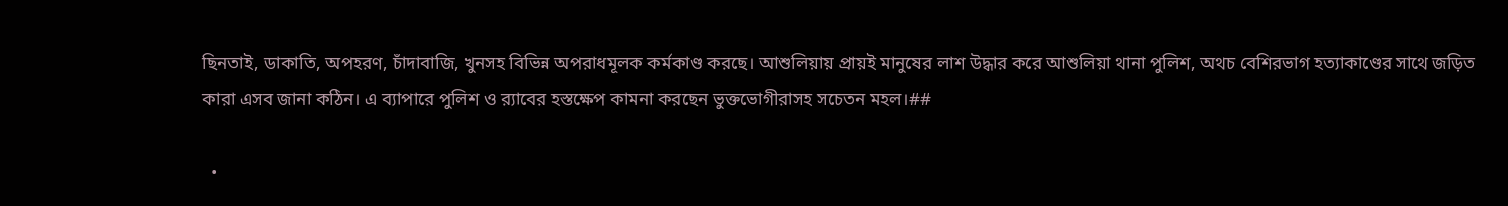ছিনতাই, ডাকাতি, অপহরণ, চাঁদাবাজি, খুনসহ বিভিন্ন অপরাধমূলক কর্মকাণ্ড করছে। আশুলিয়ায় প্রায়ই মানুষের লাশ উদ্ধার করে আশুলিয়া থানা পুলিশ, অথচ বেশিরভাগ হত্যাকাণ্ডের সাথে জড়িত কারা এসব জানা কঠিন। এ ব্যাপারে পুলিশ ও র‍্যাবের হস্তক্ষেপ কামনা করছেন ভুক্তভোগীরাসহ সচেতন মহল।##

  •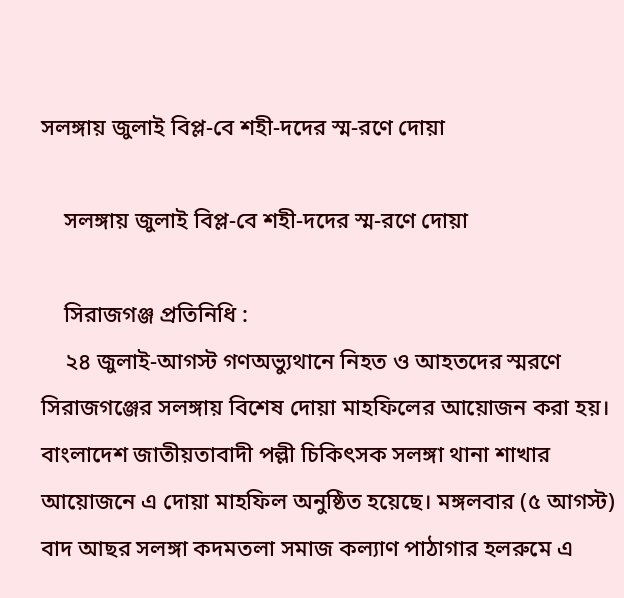সলঙ্গায় জুলাই বিপ্ল-বে শহী-দদের স্ম-রণে দোয়া

    সলঙ্গায় জুলাই বিপ্ল-বে শহী-দদের স্ম-রণে দোয়া

    সিরাজগঞ্জ প্রতিনিধি :
    ২৪ জুলাই-আগস্ট গণঅভ্যুথানে নিহত ও আহতদের স্মরণে সিরাজগঞ্জের সলঙ্গায় বিশেষ দোয়া মাহফিলের আয়োজন করা হয়। বাংলাদেশ জাতীয়তাবাদী পল্লী চিকিৎসক সলঙ্গা থানা শাখার আয়োজনে এ দোয়া মাহফিল অনুষ্ঠিত হয়েছে। মঙ্গলবার (৫ আগস্ট) বাদ আছর সলঙ্গা কদমতলা সমাজ কল্যাণ পাঠাগার হলরুমে এ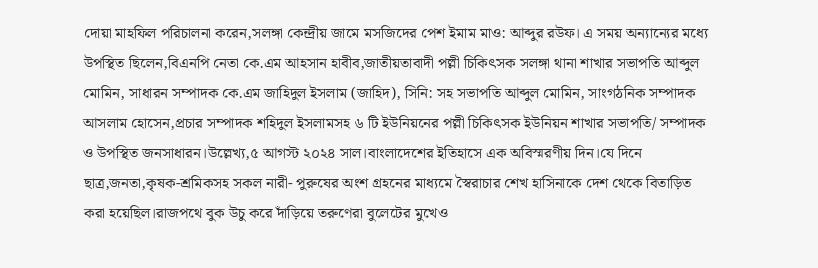দোয়া মাহফিল পরিচালনা করেন,সলঙ্গা কেন্দ্রীয় জামে মসজিদের পেশ ইমাম মাও: আব্দুর রউফ। এ সময় অন্যান্যের মধ্যে উপস্থিত ছিলেন,বিএনপি নেতা কে.এম আহসান হাবীব,জাতীয়তাবাদী পল্লী চিকিৎসক সলঙ্গা থানা শাখার সভাপতি আব্দুল মোমিন, সাধারন সম্পাদক কে.এম জাহিদুল ইসলাম (জাহিদ), সিনি: সহ সভাপতি আব্দুল মোমিন, সাংগঠনিক সম্পাদক আসলাম হোসেন,প্রচার সম্পাদক শহিদুল ইসলামসহ ৬ টি ইউনিয়নের পল্লী চিকিৎসক ইউনিয়ন শাখার সভাপতি/ সম্পাদক ও উপস্থিত জনসাধারন।উল্লেখ্য,৫ আগস্ট ২০২৪ সাল।বাংলাদেশের ইতিহাসে এক অবিস্মরণীয় দিন।যে দিনে ছাত্র,জনতা,কৃষক-শ্রমিকসহ সকল নারী- পুরুষের অংশ গ্রহনের মাধ্যমে স্বৈরাচার শেখ হাসিনাকে দেশ থেকে বিতাড়িত করা হয়েছিল।রাজপথে বুক উচু করে দাঁড়িয়ে তরুণেরা বুলেটের মুখেও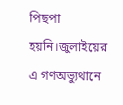পিছপা হয়নি।জুলাইয়ের এ গণঅভ্যুথানে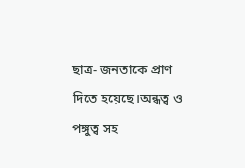ছাত্র- জনতাকে প্রাণ দিতে হয়েছে।অন্ধত্ব ও পঙ্গুত্ব সহ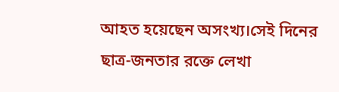আহত হয়েছেন অসংখ্য।সেই দিনের ছাত্র-জনতার রক্তে লেখা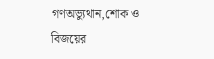গণঅভ্যুথান,শোক ও বিজয়ের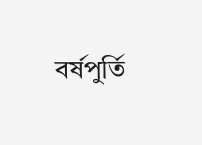বর্ষপুর্তি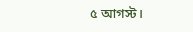৫ আগস্ট।